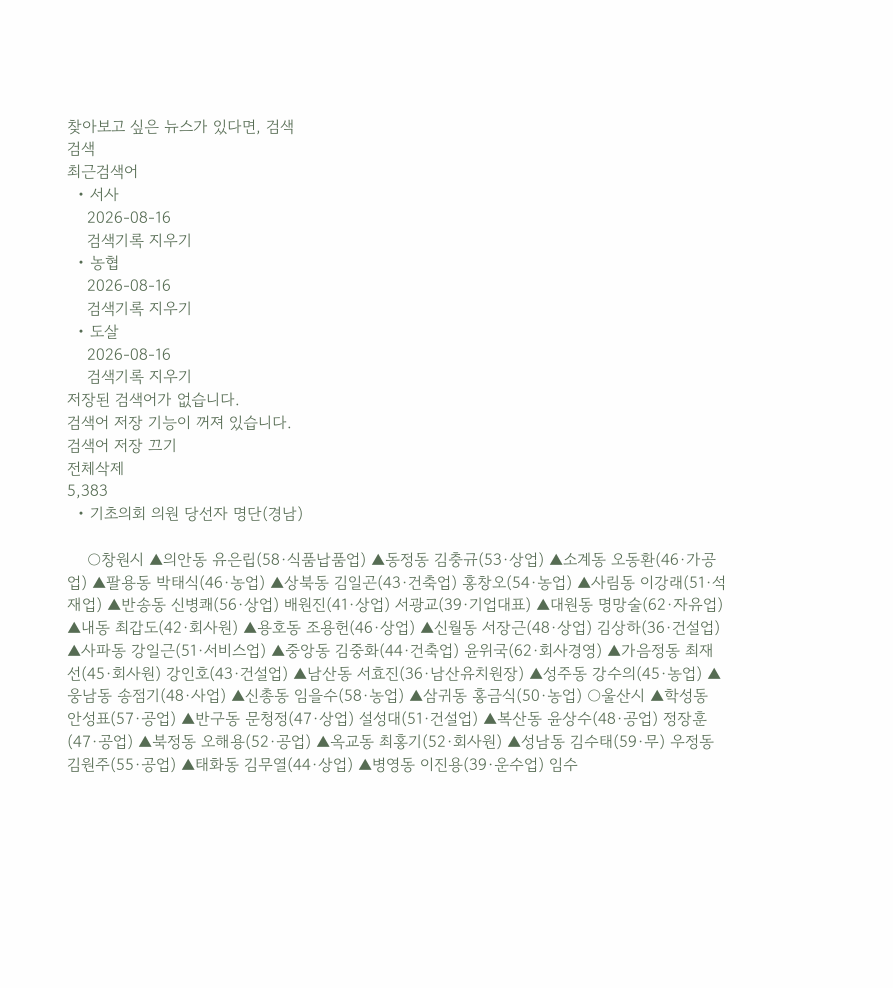찾아보고 싶은 뉴스가 있다면, 검색
검색
최근검색어
  • 서사
    2026-08-16
    검색기록 지우기
  • 농협
    2026-08-16
    검색기록 지우기
  • 도살
    2026-08-16
    검색기록 지우기
저장된 검색어가 없습니다.
검색어 저장 기능이 꺼져 있습니다.
검색어 저장 끄기
전체삭제
5,383
  • 기초의회 의원 당선자 명단(경남)

    ○창원시 ▲의안동 유은립(58·식품납품업) ▲동정동 김충규(53·상업) ▲소계동 오동환(46·가공업) ▲팔용동 박태식(46·농업) ▲상북동 김일곤(43·건축업) 홍창오(54·농업) ▲사림동 이강래(51·석재업) ▲반송동 신병쾌(56·상업) 배원진(41·상업) 서광교(39·기업대표) ▲대원동 명망술(62·자유업) ▲내동 최갑도(42·회사원) ▲용호동 조용헌(46·상업) ▲신월동 서장근(48·상업) 김상하(36·건설업) ▲사파동 강일근(51·서비스업) ▲중앙동 김중화(44·건축업) 윤위국(62·회사경영) ▲가음정동 최재선(45·회사원) 강인호(43·건설업) ▲남산동 서효진(36·남산유치원장) ▲성주동 강수의(45·농업) ▲웅남동 송점기(48·사업) ▲신총동 임을수(58·농업) ▲삼귀동 홍금식(50·농업) ○울산시 ▲학성동 안성표(57·공업) ▲반구동 문청정(47·상업) 설성대(51·건설업) ▲복산동 윤상수(48·공업) 정장훈(47·공업) ▲북정동 오해용(52·공업) ▲옥교동 최홍기(52·회사원) ▲성남동 김수태(59·무) 우정동 김원주(55·공업) ▲태화동 김무열(44·상업) ▲병영동 이진용(39·운수업) 임수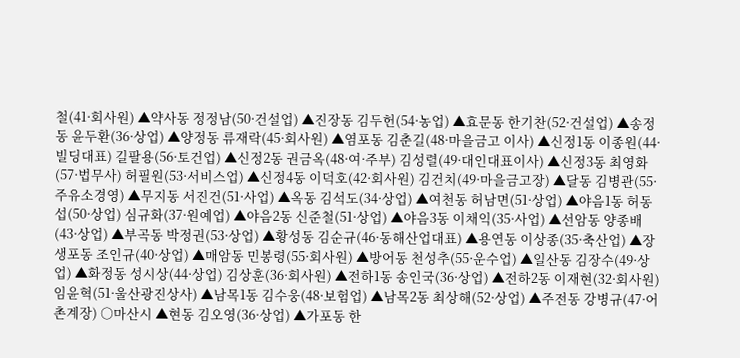철(41·회사원) ▲약사동 정정남(50·건설업) ▲진장동 김두헌(54·농업) ▲효문동 한기찬(52·건설업) ▲송정동 윤두환(36·상업) ▲양정동 류재락(45·회사원) ▲염포동 김춘길(48·마을금고 이사) ▲신정1동 이종원(44·빌딩대표) 길팔용(56·토건업) ▲신정2동 권금옥(48·여·주부) 김성렬(49·대인대표이사) ▲신정3동 최영화(57·법무사) 허필원(53·서비스업) ▲신정4동 이덕호(42·회사원) 김건치(49·마을금고장) ▲달동 김병관(55·주유소경영) ▲무지동 서진건(51·사업) ▲옥동 김석도(34·상업) ▲여천동 허남면(51·상업) ▲야음1동 허동섭(50·상업) 심규화(37·원예업) ▲야음2동 신준철(51·상업) ▲야음3동 이채익(35·사업) ▲선암동 양종배(43·상업) ▲부곡동 박정권(53·상업) ▲황성동 김순규(46·동해산업대표) ▲용연동 이상종(35·축산업) ▲장생포동 조인규(40·상업) ▲매암동 민봉령(55·회사원) ▲방어동 천성추(55·운수업) ▲일산동 김장수(49·상업) ▲화정동 성시상(44·상업) 김상훈(36·회사원) ▲전하1동 송인국(36·상업) ▲전하2동 이재현(32·회사원) 임윤혁(51·울산광진상사) ▲남목1동 김수웅(48·보험업) ▲남목2동 최상해(52·상업) ▲주전동 강병규(47·어촌계장) ○마산시 ▲현동 김오영(36·상업) ▲가포동 한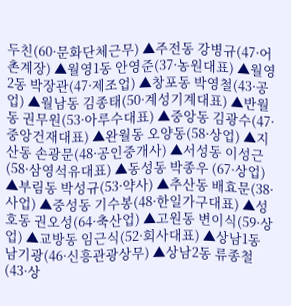두친(60·문화단체근무) ▲주전동 강병규(47·어촌계장) ▲월영1동 안영준(37·농원대표) ▲월영2동 박장관(47·제조업) ▲창포동 박영철(43·공업) ▲월남동 김종태(50·계성기계대표) ▲반월동 권무원(53·아루수대표) ▲중앙동 김광수(47·중앙건재대표) ▲완월동 오양동(58·상업) ▲지산동 손광문(48·공인중개사) ▲서성동 이성근(58·삼영석유대표) ▲동성동 박종우 (67·상업) ▲부림동 박성규(53·약사) ▲추산동 배효문(38·사업) ▲중성동 기수봉(48·한일가구대표) ▲성호동 권오성(64·축산업) ▲고원동 변이식(59·상업) ▲교방동 임근식(52·회사대표) ▲상남1동 남기광(46·신흥관광상무) ▲상남2동 류종철(43·상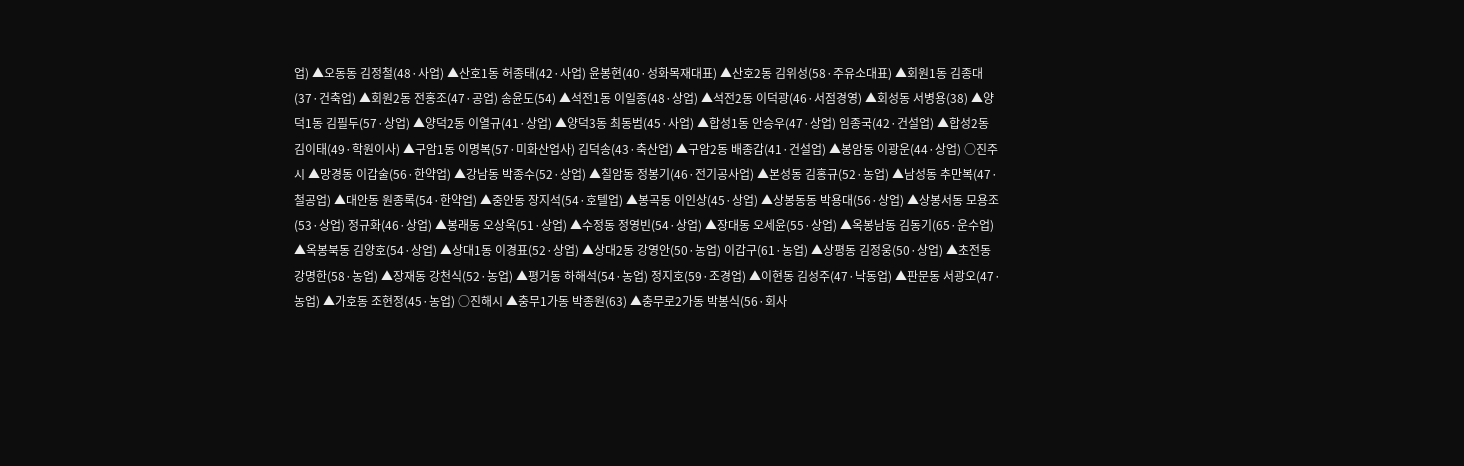업) ▲오동동 김정철(48·사업) ▲산호1동 허종태(42·사업) 윤봉현(40·성화목재대표) ▲산호2동 김위성(58·주유소대표) ▲회원1동 김종대(37·건축업) ▲회원2동 전홍조(47·공업) 송윤도(54) ▲석전1동 이일종(48·상업) ▲석전2동 이덕광(46·서점경영) ▲회성동 서병용(38) ▲양덕1동 김필두(57·상업) ▲양덕2동 이열규(41·상업) ▲양덕3동 최동범(45·사업) ▲합성1동 안승우(47·상업) 임종국(42·건설업) ▲합성2동 김이태(49·학원이사) ▲구암1동 이명복(57·미화산업사) 김덕송(43·축산업) ▲구암2동 배종갑(41·건설업) ▲봉암동 이광운(44·상업) ○진주시 ▲망경동 이갑술(56·한약업) ▲강남동 박종수(52·상업) ▲칠암동 정봉기(46·전기공사업) ▲본성동 김홍규(52·농업) ▲남성동 추만복(47·철공업) ▲대안동 원종록(54·한약업) ▲중안동 장지석(54·호텔업) ▲봉곡동 이인상(45·상업) ▲상봉동동 박용대(56·상업) ▲상봉서동 모용조(53·상업) 정규화(46·상업) ▲봉래동 오상옥(51·상업) ▲수정동 정영빈(54·상업) ▲장대동 오세윤(55·상업) ▲옥봉남동 김동기(65·운수업) ▲옥봉북동 김양호(54·상업) ▲상대1동 이경표(52·상업) ▲상대2동 강영안(50·농업) 이갑구(61·농업) ▲상평동 김정웅(50·상업) ▲초전동 강명한(58·농업) ▲장재동 강천식(52·농업) ▲평거동 하해석(54·농업) 정지호(59·조경업) ▲이현동 김성주(47·낙동업) ▲판문동 서광오(47·농업) ▲가호동 조현정(45·농업) ○진해시 ▲충무1가동 박종원(63) ▲충무로2가동 박봉식(56·회사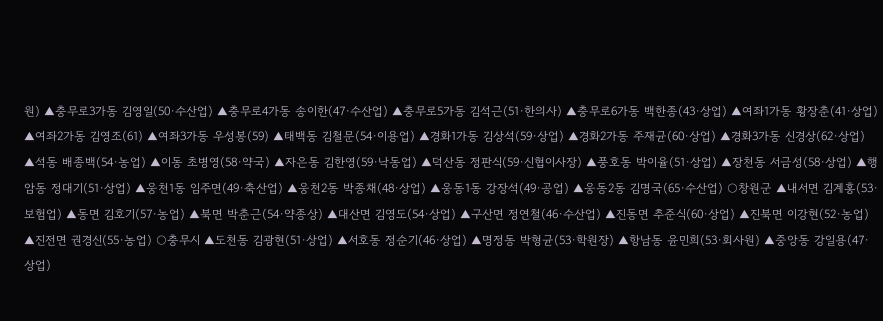원) ▲충무로3가동 김영일(50·수산업) ▲충무로4가동 송이한(47·수산업) ▲충무로5가동 김석근(51·한의사) ▲충무로6가동 백한종(43·상업) ▲여좌1가동 황장춘(41·상업) ▲여좌2가동 김영조(61) ▲여좌3가동 우성봉(59) ▲태백동 김철문(54·이용업) ▲경화1가동 김상석(59·상업) ▲경화2가동 주재균(60·상업) ▲경화3가동 신경상(62·상업) ▲석동 배종백(54·농업) ▲이동 초병영(58·약국) ▲자은동 김한영(59·낙동업) ▲덕산동 정판식(59·신협이사장) ▲풍호동 박이율(51·상업) ▲장천동 서금성(58·상업) ▲행암동 정대기(51·상업) ▲웅천1동 임주면(49·축산업) ▲웅천2동 박종채(48·상업) ▲웅동1동 강장석(49·공업) ▲웅동2동 김명국(65·수산업) ○창원군 ▲내서면 김계홍(53·보험업) ▲동면 김호기(57·농업) ▲북면 박춘근(54·약종상) ▲대산면 김영도(54·상업) ▲구산면 정연철(46·수산업) ▲진동면 추준식(60·상업) ▲진북면 이강현(52·농업) ▲진전면 권경신(55·농업) ○충무시 ▲도천동 김광현(51·상업) ▲서호동 정순기(46·상업) ▲명정동 박형균(53·학원장) ▲항남동 윤민희(53·회사원) ▲중앙동 강일용(47·상업)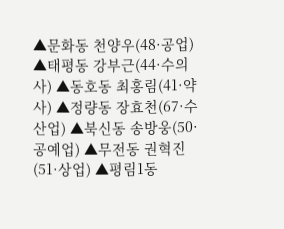▲문화동 천양우(48·공업) ▲태평동 강부근(44·수의사) ▲동호동 최홍림(41·약사) ▲정량동 장효천(67·수산업) ▲북신동 송방웅(50·공예업) ▲무전동 권혁진(51·상업) ▲평림1동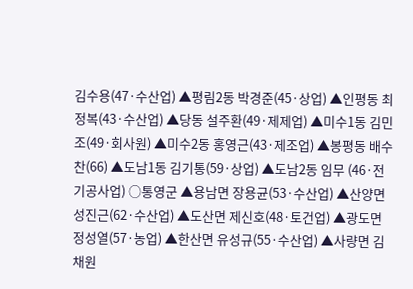김수용(47·수산업) ▲평림2동 박경준(45·상업) ▲인평동 최정복(43·수산업) ▲당동 설주환(49·제제업) ▲미수1동 김민조(49·회사원) ▲미수2동 홍영근(43·제조업) ▲봉평동 배수찬(66) ▲도남1동 김기통(59·상업) ▲도남2동 임무 (46·전기공사업) ○통영군 ▲용남면 장용균(53·수산업) ▲산양면 성진근(62·수산업) ▲도산면 제신호(48·토건업) ▲광도면 정성열(57·농업) ▲한산면 유성규(55·수산업) ▲사량면 김채원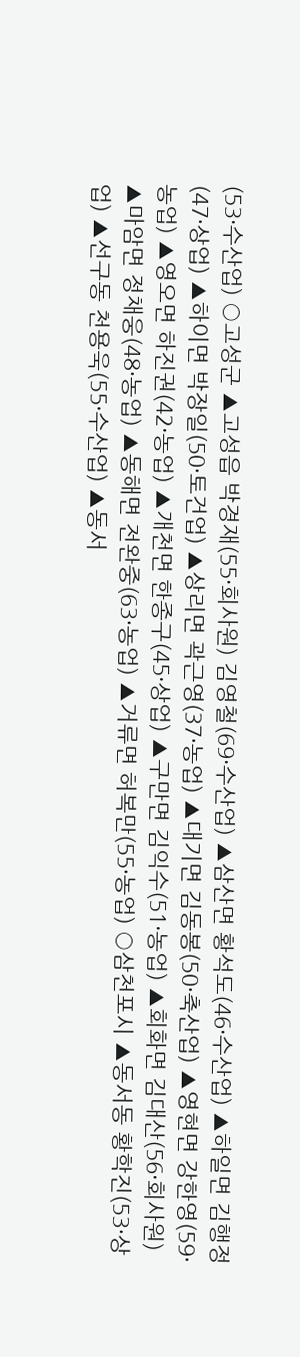(53·수산업) ○고성군 ▲고성읍 박경재(55·회사원) 김영철(69·수산업) ▲삼산면 황석도(46·수산업) ▲하일면 김행정(47·상업) ▲하이면 박장일(50·토건업) ▲상리면 곽근영(37·농업) ▲대기면 김동봉(50·축산업) ▲영현면 강한영(59·농업) ▲영오면 하진권(42·농업) ▲개천면 한종구(45·상업) ▲구만면 김익수(51·농업) ▲회화면 김대산(56·회사원) ▲마암면 정채웅(48·농업) ▲동해면 전완중(63·농업) ▲거류면 허복만(55·농업) ○삼천포시 ▲동서동 황학진(53·상업) ▲선구동 천용욱(55·수산업) ▲동서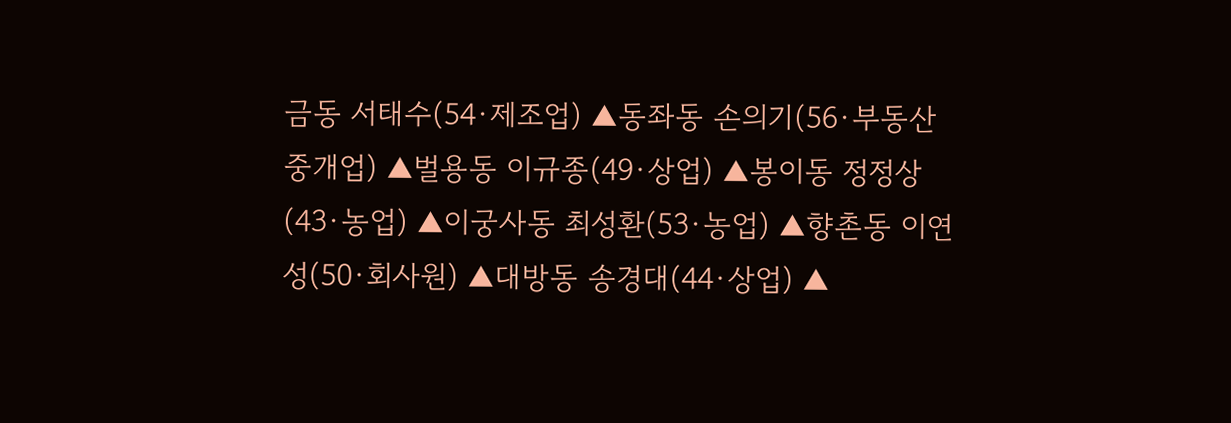금동 서태수(54·제조업) ▲동좌동 손의기(56·부동산중개업) ▲벌용동 이규종(49·상업) ▲봉이동 정정상(43·농업) ▲이궁사동 최성환(53·농업) ▲향촌동 이연성(50·회사원) ▲대방동 송경대(44·상업) ▲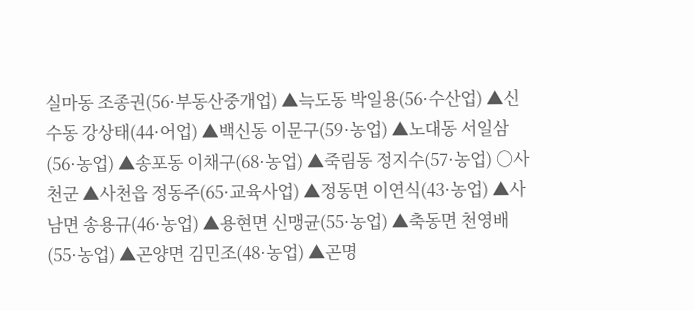실마동 조종권(56·부동산중개업) ▲늑도동 박일용(56·수산업) ▲신수동 강상태(44·어업) ▲백신동 이문구(59·농업) ▲노대동 서일삼(56·농업) ▲송포동 이채구(68·농업) ▲죽림동 정지수(57·농업) ○사천군 ▲사천읍 정동주(65·교육사업) ▲정동면 이연식(43·농업) ▲사남면 송용규(46·농업) ▲용현면 신맹균(55·농업) ▲축동면 천영배(55·농업) ▲곤양면 김민조(48·농업) ▲곤명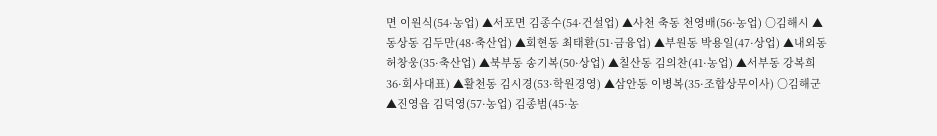면 이원식(54·농업) ▲서포면 김종수(54·건설업) ▲사천 축동 천영배(56·농업) ○김해시 ▲동상동 김두만(48·축산업) ▲회현동 최태환(51·금융업) ▲부원동 박용일(47·상업) ▲내외동 허창웅(35·축산업) ▲북부동 송기복(50·상업) ▲칠산동 김의찬(41·농업) ▲서부동 강복희36·회사대표) ▲활천동 김시경(53·학원경영) ▲삼안동 이병복(35·조합상무이사) ○김해군 ▲진영읍 김덕영(57·농업) 김종범(45·농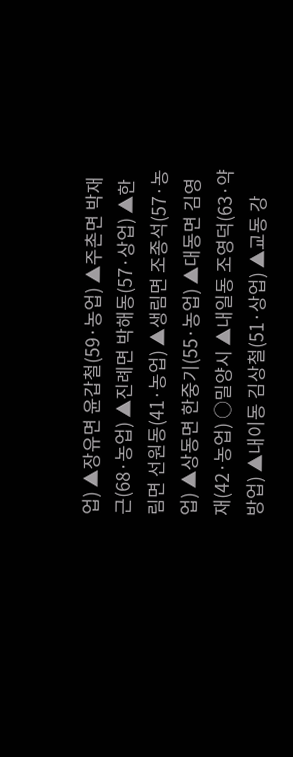업) ▲장유면 윤갑철(59·농업) ▲주촌면 박재근(68·농업) ▲진례면 박해동(57·상업) ▲한림면 선원동(41·농업) ▲생림면 조종석(57·농업) ▲상동면 한중기(55·농업) ▲대동면 김영재(42·농업) ○밀양시 ▲내일동 조영덕(63·약방업) ▲내이동 김상철(51·상업) ▲교동 강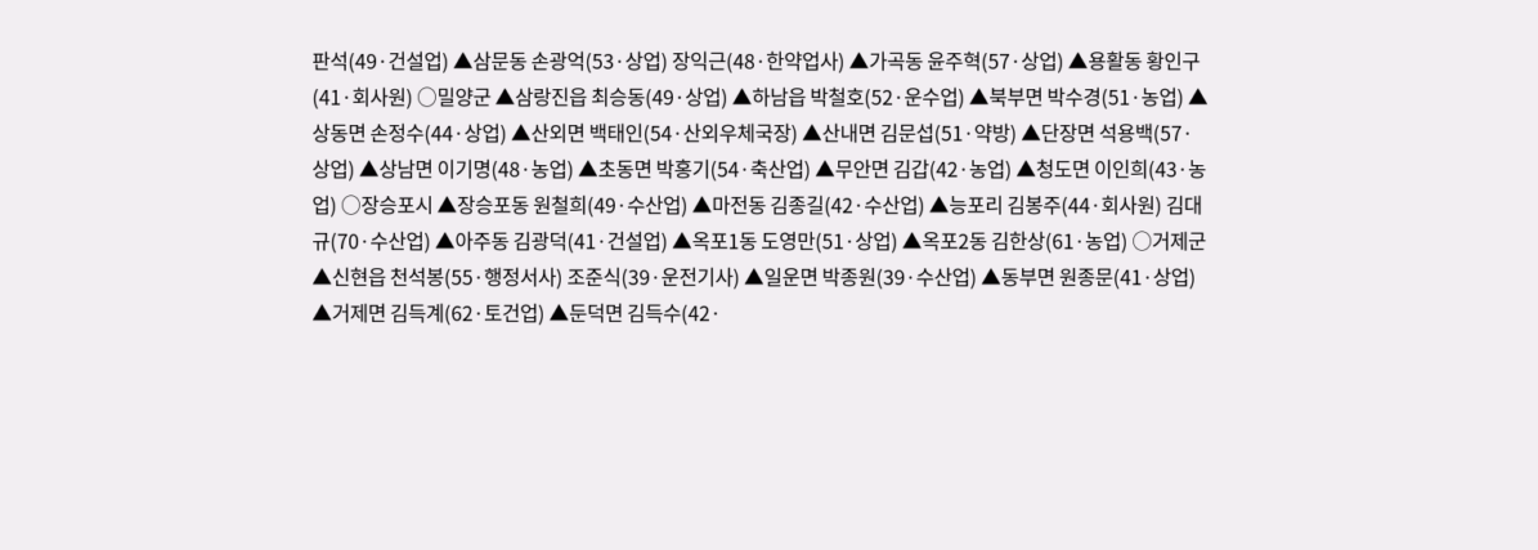판석(49·건설업) ▲삼문동 손광억(53·상업) 장익근(48·한약업사) ▲가곡동 윤주혁(57·상업) ▲용활동 황인구(41·회사원) ○밀양군 ▲삼랑진읍 최승동(49·상업) ▲하남읍 박철호(52·운수업) ▲북부면 박수경(51·농업) ▲상동면 손정수(44·상업) ▲산외면 백태인(54·산외우체국장) ▲산내면 김문섭(51·약방) ▲단장면 석용백(57·상업) ▲상남면 이기명(48·농업) ▲초동면 박홍기(54·축산업) ▲무안면 김갑(42·농업) ▲청도면 이인희(43·농업) ○장승포시 ▲장승포동 원철희(49·수산업) ▲마전동 김종길(42·수산업) ▲능포리 김봉주(44·회사원) 김대규(70·수산업) ▲아주동 김광덕(41·건설업) ▲옥포1동 도영만(51·상업) ▲옥포2동 김한상(61·농업) ○거제군 ▲신현읍 천석봉(55·행정서사) 조준식(39·운전기사) ▲일운면 박종원(39·수산업) ▲동부면 원종문(41·상업) ▲거제면 김득계(62·토건업) ▲둔덕면 김득수(42·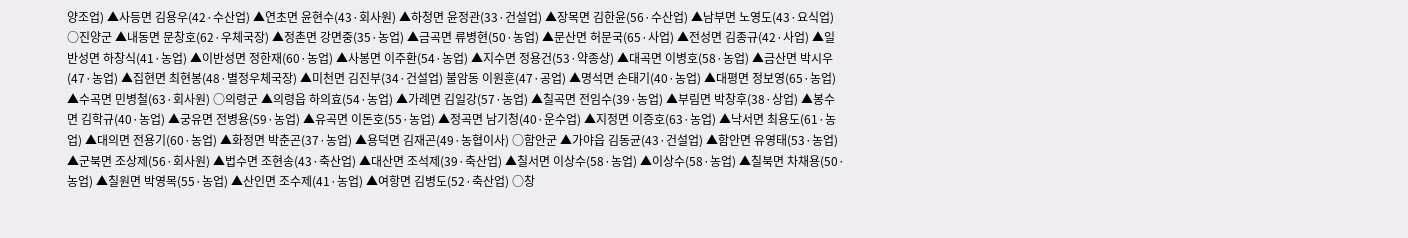양조업) ▲사등면 김용우(42·수산업) ▲연초면 윤현수(43·회사원) ▲하청면 윤정관(33·건설업) ▲장목면 김한윤(56·수산업) ▲남부면 노영도(43·요식업) ○진양군 ▲내동면 문창호(62·우체국장) ▲정촌면 강면중(35·농업) ▲금곡면 류병현(50·농업) ▲문산면 허문국(65·사업) ▲전성면 김종규(42·사업) ▲일반성면 하창식(41·농업) ▲이반성면 정한재(60·농업) ▲사봉면 이주환(54·농업) ▲지수면 정용건(53·약종상) ▲대곡면 이병호(58·농업) ▲금산면 박시우(47·농업) ▲집현면 최현봉(48·별정우체국장) ▲미천면 김진부(34·건설업) 불암동 이원훈(47·공업) ▲명석면 손태기(40·농업) ▲대평면 정보영(65·농업) ▲수곡면 민병철(63·회사원) ○의령군 ▲의령읍 하의효(54·농업) ▲가례면 김일강(57·농업) ▲칠곡면 전임수(39·농업) ▲부림면 박창후(38·상업) ▲봉수면 김학규(40·농업) ▲궁유면 전병용(59·농업) ▲유곡면 이돈호(55·농업) ▲정곡면 남기청(40·운수업) ▲지정면 이증호(63·농업) ▲낙서면 최용도(61·농업) ▲대의면 전용기(60·농업) ▲화정면 박춘곤(37·농업) ▲용덕면 김재곤(49·농협이사) ○함안군 ▲가야읍 김동균(43·건설업) ▲함안면 유영태(53·농업) ▲군북면 조상제(56·회사원) ▲법수면 조현송(43·축산업) ▲대산면 조석제(39·축산업) ▲칠서면 이상수(58·농업) ▲이상수(58·농업) ▲칠북면 차채용(50·농업) ▲칠원면 박영목(55·농업) ▲산인면 조수제(41·농업) ▲여항면 김병도(52·축산업) ○창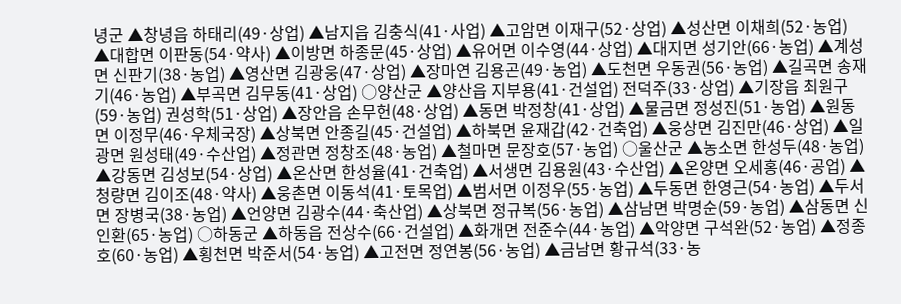녕군 ▲창녕읍 하태리(49·상업) ▲남지읍 김충식(41·사업) ▲고암면 이재구(52·상업) ▲성산면 이채희(52·농업) ▲대합면 이판동(54·약사) ▲이방면 하종문(45·상업) ▲유어면 이수영(44·상업) ▲대지면 성기안(66·농업) ▲계성면 신판기(38·농업) ▲영산면 김광웅(47·상업) ▲장마연 김용곤(49·농업) ▲도천면 우동권(56·농업) ▲길곡면 송재기(46·농업) ▲부곡면 김무동(41·상업) ○양산군 ▲양산읍 지부용(41·건설업) 전덕주(33·상업) ▲기장읍 최원구(59·농업) 권성학(51·상업) ▲장안읍 손무헌(48·상업) ▲동면 박정창(41·상업) ▲물금면 정성진(51·농업) ▲원동면 이정무(46·우체국장) ▲상북면 안종길(45·건설업) ▲하북면 윤재갑(42·건축업) ▲웅상면 김진만(46·상업) ▲일광면 원성태(49·수산업) ▲정관면 정창조(48·농업) ▲철마면 문장호(57·농업) ○울산군 ▲농소면 한성두(48·농업) ▲강동면 김성보(54·상업) ▲온산면 한성율(41·건축업) ▲서생면 김용원(43·수산업) ▲온양면 오세홍(46·공업) ▲청량면 김이조(48·약사) ▲웅촌면 이동석(41·토목업) ▲범서면 이정우(55·농업) ▲두동면 한영근(54·농업) ▲두서면 장병국(38·농업) ▲언양면 김광수(44·축산업) ▲상북면 정규복(56·농업) ▲삼남면 박명순(59·농업) ▲삼동면 신인환(65·농업) ○하동군 ▲하동읍 전상수(66·건설업) ▲화개면 전준수(44·농업) ▲악양면 구석완(52·농업) ▲정종호(60·농업) ▲횡천면 박준서(54·농업) ▲고전면 정연봉(56·농업) ▲금남면 황규석(33·농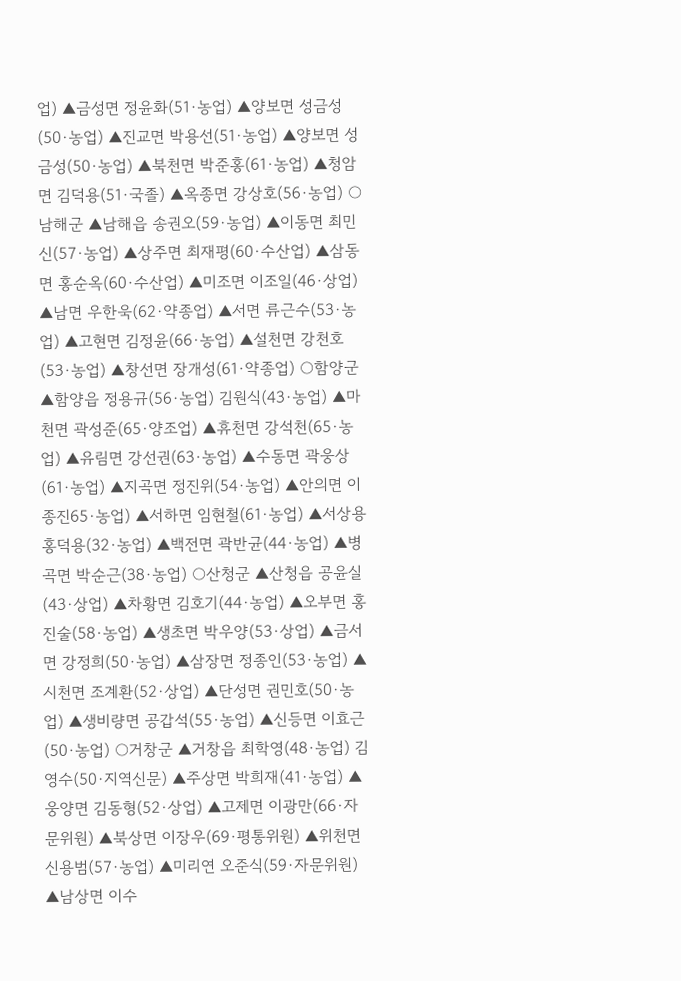업) ▲금성면 정윤화(51·농업) ▲양보면 성금성 (50·농업) ▲진교면 박용선(51·농업) ▲양보면 성금성(50·농업) ▲북천면 박준홍(61·농업) ▲청암면 김덕용(51·국졸) ▲옥종면 강상호(56·농업) ○남해군 ▲남해읍 송권오(59·농업) ▲이동면 최민신(57·농업) ▲상주면 최재평(60·수산업) ▲삼동면 홍순옥(60·수산업) ▲미조면 이조일(46·상업) ▲남면 우한욱(62·약종업) ▲서면 류근수(53·농업) ▲고현면 김정윤(66·농업) ▲설천면 강천호(53·농업) ▲창선면 장개성(61·약종업) ○함양군 ▲함양읍 정용규(56·농업) 김원식(43·농업) ▲마천면 곽성준(65·양조업) ▲휴천면 강석천(65·농업) ▲유림면 강선권(63·농업) ▲수동면 곽웅상(61·농업) ▲지곡면 정진위(54·농업) ▲안의면 이종진65·농업) ▲서하면 임현철(61·농업) ▲서상용 홍덕용(32·농업) ▲백전면 곽반균(44·농업) ▲병곡면 박순근(38·농업) ○산청군 ▲산청읍 공윤실(43·상업) ▲차황면 김호기(44·농업) ▲오부면 홍진술(58·농업) ▲생초면 박우양(53·상업) ▲금서면 강정희(50·농업) ▲삼장면 정종인(53·농업) ▲시천면 조계환(52·상업) ▲단성면 권민호(50·농업) ▲생비량면 공갑석(55·농업) ▲신등면 이효근(50·농업) ○거창군 ▲거창읍 최학영(48·농업) 김영수(50·지역신문) ▲주상면 박희재(41·농업) ▲웅양면 김동형(52·상업) ▲고제면 이광만(66·자문위원) ▲북상면 이장우(69·평통위원) ▲위천면 신용범(57·농업) ▲미리연 오준식(59·자문위원) ▲남상면 이수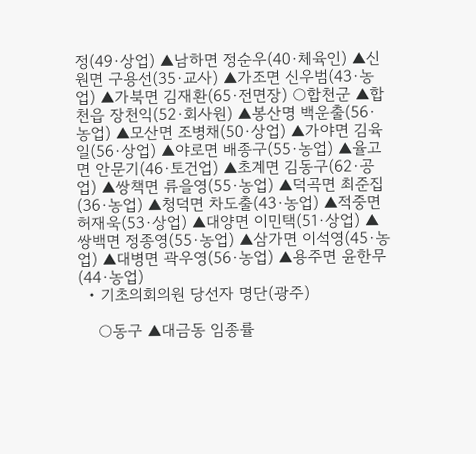정(49·상업) ▲남하면 정순우(40·체육인) ▲신원면 구용선(35·교사) ▲가조면 신우범(43·농업) ▲가북면 김재환(65·전면장) ○합천군 ▲합천읍 장천익(52·회사원) ▲봉산명 백운출(56·농업) ▲모산면 조병채(50·상업) ▲가야면 김육일(56·상업) ▲야로면 배종구(55·농업) ▲율고면 안문기(46·토건업) ▲초계면 김동구(62·공업) ▲쌍책면 류을영(55·농업) ▲덕곡면 최준집(36·농업) ▲청덕면 차도출(43·농업) ▲적중면 허재욱(53·상업) ▲대양면 이민택(51·상업) ▲쌍백면 정종영(55·농업) ▲삼가면 이석영(45·농업) ▲대병면 곽우영(56·농업) ▲용주면 윤한무(44·농업)
  • 기초의회의원 당선자 명단(광주)

    ○동구 ▲대금동 임종률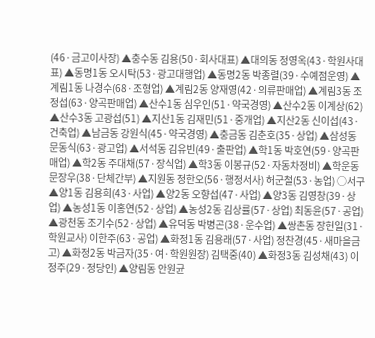(46·금고이사장) ▲충수동 김용(50·회사대표) ▲대의동 정영옥(43·학원사대표) ▲동명1동 오시탁(53·광고대행업) ▲동명2동 박종렬(39·수예점운영) ▲계림1동 나경수(68·조형업) ▲계림2동 양재영(42·의류판매업) ▲계림3동 조정섭(63·양곡판매업) ▲산수1동 심우인(51·약국경영) ▲산수2동 이계상(62) ▲산수3동 고광섭(51) ▲지산1동 김재민(51·중개업) ▲지산2동 신이섭(43·건축업) ▲남금동 강원식(45·약국경영) ▲충금동 김춘호(35·상업) ▲삼성동 문동식(63·광고업) ▲서석동 김유빈(49·출판업) ▲학1동 박호연(59·양곡판매업) ▲학2동 주대채(57·장식업) ▲학3동 이봉규(52·자동차정비) ▲학운동 문장우(38·단체간부) ▲지원동 정한오(56·행정서사) 허군철(53·농업) ○서구 ▲양1동 김용희(43·사업) ▲양2동 오향섭(47·사업) ▲양3동 김영창(39·상업) ▲농성1동 이홍연(52·상업) ▲농성2동 김상률(57·상업) 최동윤(57·공업) ▲광천동 조기수(52·상업) ▲유덕동 박병곤(38·운수업) ▲쌍촌동 장헌일(31·학원교사) 이한주(63·공업) ▲화정1동 김용래(57·사업) 정찬경(45·새마을금고) ▲화정2동 박금자(35·여·학원원장) 김택중(40) ▲화정3동 김성채(43) 이정주(29·정당인) ▲양림동 안원균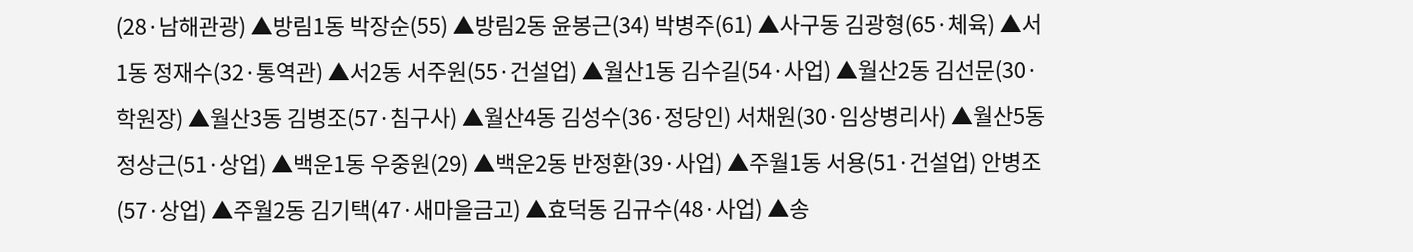(28·남해관광) ▲방림1동 박장순(55) ▲방림2동 윤봉근(34) 박병주(61) ▲사구동 김광형(65·체육) ▲서1동 정재수(32·통역관) ▲서2동 서주원(55·건설업) ▲월산1동 김수길(54·사업) ▲월산2동 김선문(30·학원장) ▲월산3동 김병조(57·침구사) ▲월산4동 김성수(36·정당인) 서채원(30·임상병리사) ▲월산5동 정상근(51·상업) ▲백운1동 우중원(29) ▲백운2동 반정환(39·사업) ▲주월1동 서용(51·건설업) 안병조(57·상업) ▲주월2동 김기택(47·새마을금고) ▲효덕동 김규수(48·사업) ▲송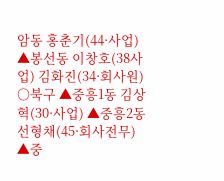암동 홍춘기(44·사업) ▲봉선동 이창호(38사업) 김화진(34·회사원) ○북구 ▲중흥1동 김상혁(30·사업) ▲중흥2동 선형채(45·회사전무) ▲중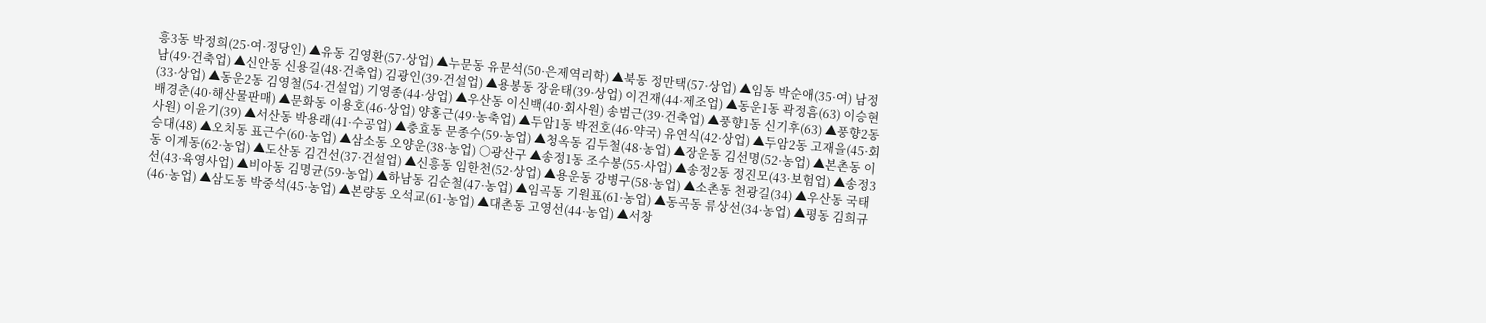흥3동 박정희(25·여·정당인) ▲유동 김영환(57·상업) ▲누문동 유문석(50·은제역리학) ▲북동 정만택(57·상업) ▲임동 박순애(35·여) 남정남(49·건축업) ▲신안동 신용길(48·건축업) 김광인(39·건설업) ▲용봉동 장윤태(39·상업) 이건재(44·제조업) ▲동운1동 곽정흠(63) 이승현(33·상업) ▲동운2동 김영철(54·건설업) 기영종(44·상업) ▲우산동 이신백(40·회사원) 송범근(39·건축업) ▲풍향1동 신기후(63) ▲풍향2동 배경춘(40·해산물판매) ▲문화동 이용호(46·상업) 양홍근(49·농축업) ▲두암1동 박전호(46·약국) 유연식(42·상업) ▲두암2동 고재을(45·회사원) 이윤기(39) ▲서산동 박용래(41·수공업) ▲충효동 문종수(59·농업) ▲청옥동 김두철(48·농업) ▲장운동 김선명(52·농업) ▲본촌동 이승대(48) ▲오치동 표근수(60·농업) ▲삼소동 오양운(38·농업) ○광산구 ▲송정1동 조수봉(55·사업) ▲송정2동 정진모(43·보험업) ▲송정3동 이계동(62·농업) ▲도산동 김건선(37·건설업) ▲신흥동 임한천(52·상업) ▲용운동 강병구(58·농업) ▲소촌동 천광길(34) ▲우산동 국태선(43·육영사업) ▲비아동 김명균(59·농업) ▲하남동 김순철(47·농업) ▲임곡동 기원표(61·농업) ▲동곡동 류상선(34·농업) ▲평동 김희규(46·농업) ▲삼도동 박중석(45·농업) ▲본량동 오석교(61·농업) ▲대촌동 고영선(44·농업) ▲서창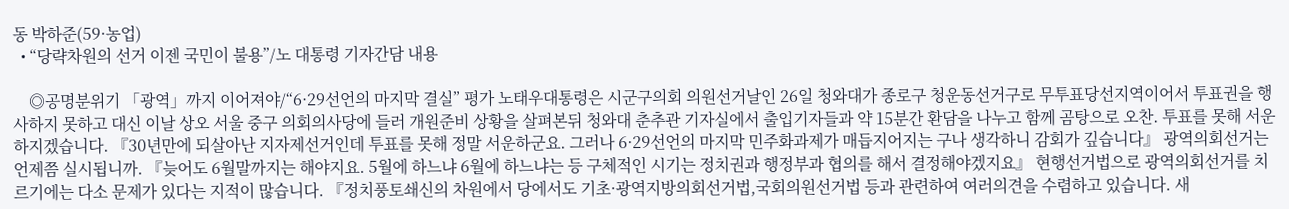동 박하준(59·농업)
  • “당략차원의 선거 이젠 국민이 불용”/노 대통령 기자간담 내용

    ◎공명분위기 「광역」까지 이어져야/“6·29선언의 마지막 결실” 평가 노태우대통령은 시군구의회 의원선거날인 26일 청와대가 종로구 청운동선거구로 무투표당선지역이어서 투표권을 행사하지 못하고 대신 이날 상오 서울 중구 의회의사당에 들러 개원준비 상황을 살펴본뒤 청와대 춘추관 기자실에서 출입기자들과 약 15분간 환담을 나누고 함께 곰탕으로 오찬. 투표를 못해 서운하지겠습니다. 『30년만에 되살아난 지자제선거인데 투표를 못해 정말 서운하군요. 그러나 6·29선언의 마지막 민주화과제가 매듭지어지는 구나 생각하니 감회가 깊습니다』 광역의회선거는 언제쯤 실시됩니까. 『늦어도 6월말까지는 해야지요. 5월에 하느냐 6월에 하느냐는 등 구체적인 시기는 정치권과 행정부과 협의를 해서 결정해야겠지요』 현행선거법으로 광역의회선거를 치르기에는 다소 문제가 있다는 지적이 많습니다. 『정치풍토쇄신의 차원에서 당에서도 기초·광역지방의회선거법,국회의원선거법 등과 관련하여 여러의견을 수렴하고 있습니다. 새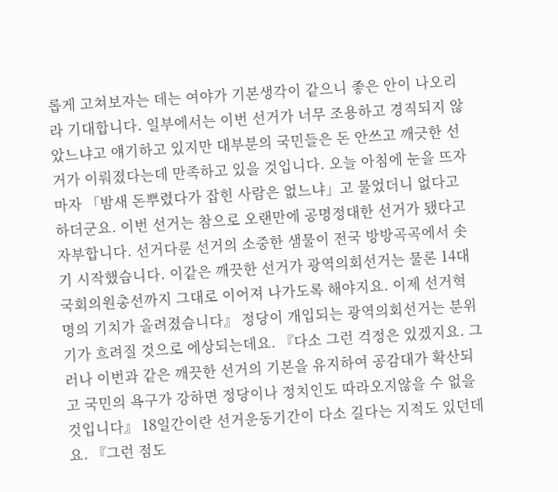롭게 고쳐보자는 데는 여야가 기본생각이 같으니 좋은 안이 나오리라 기대합니다. 일부에서는 이번 선거가 너무 조용하고 경직되지 않았느냐고 얘기하고 있지만 대부분의 국민들은 돈 안쓰고 깨긋한 선거가 이뤄졌다는데 만족하고 있을 것입니다. 오늘 아침에 눈을 뜨자마자 「밤새 돈뿌렸다가 잡힌 사람은 없느냐」고 물었더니 없다고 하더군요. 이번 선거는 참으로 오랜만에 공명정대한 선거가 됐다고 자부합니다. 선거다룬 선거의 소중한 샘물이 전국 방방곡곡에서 솟기 시작했습니다. 이같은 깨끗한 선거가 광역의회선거는 물론 14대 국회의원총선까지 그대로 이어져 나가도록 해야지요. 이제 선거혁명의 기치가 올려졌습니다』 정당이 개입되는 광역의회선거는 분위기가 흐려질 것으로 에상되는데요. 『다소 그런 걱정은 있겠지요. 그러나 이번과 같은 깨끗한 선거의 기본을 유지하여 공감대가 확산되고 국민의 욕구가 강하면 정당이나 정치인도 따라오지않을 수 없을 것입니다』 18일간이란 선거운동기간이 다소 길다는 지적도 있던데요. 『그런 점도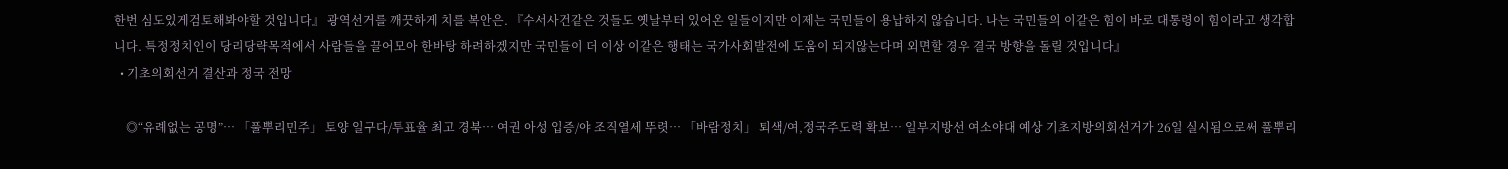한번 심도있게검토해봐야할 것입니다』 광역선거를 깨끗하게 치를 복안은. 『수서사건같은 것들도 옛날부터 있어온 일들이지만 이제는 국민들이 용납하지 않습니다. 나는 국민들의 이같은 힘이 바로 대통령이 힘이라고 생각합니다. 특정정치인이 당리당략목적에서 사람들을 끌어모아 한바탕 하려하겠지만 국민들이 더 이상 이같은 행태는 국가사회발전에 도움이 되지않는다며 외면할 경우 결국 방향을 돌릴 것입니다』
  • 기초의회선거 결산과 정국 전망

    ◎“유례없는 공명”… 「풀뿌리민주」 토양 일구다/투표율 최고 경북… 여권 아성 입증/야 조직열세 뚜렷… 「바람정치」 퇴색/여,정국주도력 확보… 일부지방선 여소야대 예상 기초지방의회선거가 26일 실시됨으로써 풀뿌리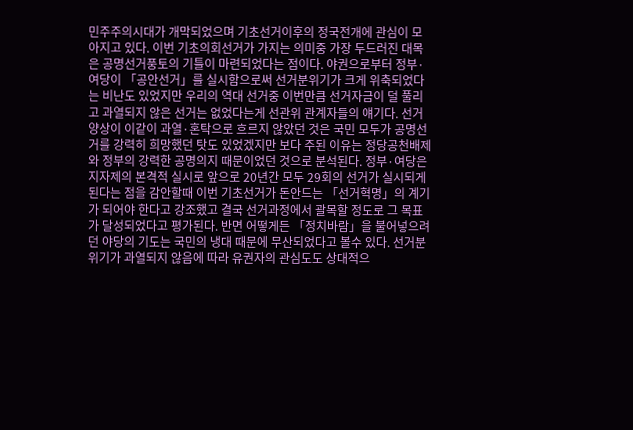민주주의시대가 개막되었으며 기초선거이후의 정국전개에 관심이 모아지고 있다. 이번 기초의회선거가 가지는 의미중 가장 두드러진 대목은 공명선거풍토의 기틀이 마련되었다는 점이다. 야권으로부터 정부·여당이 「공안선거」를 실시함으로써 선거분위기가 크게 위축되었다는 비난도 있었지만 우리의 역대 선거중 이번만큼 선거자금이 덜 풀리고 과열되지 않은 선거는 없었다는게 선관위 관계자들의 얘기다. 선거양상이 이같이 과열·혼탁으로 흐르지 않았던 것은 국민 모두가 공명선거를 강력히 희망했던 탓도 있었겠지만 보다 주된 이유는 정당공천배제와 정부의 강력한 공명의지 때문이었던 것으로 분석된다. 정부·여당은 지자제의 본격적 실시로 앞으로 20년간 모두 29회의 선거가 실시되게 된다는 점을 감안할때 이번 기초선거가 돈안드는 「선거혁명」의 계기가 되어야 한다고 강조했고 결국 선거과정에서 괄목할 정도로 그 목표가 달성되었다고 평가된다. 반면 어떻게든 「정치바람」을 불어넣으려던 야당의 기도는 국민의 냉대 때문에 무산되었다고 볼수 있다. 선거분위기가 과열되지 않음에 따라 유권자의 관심도도 상대적으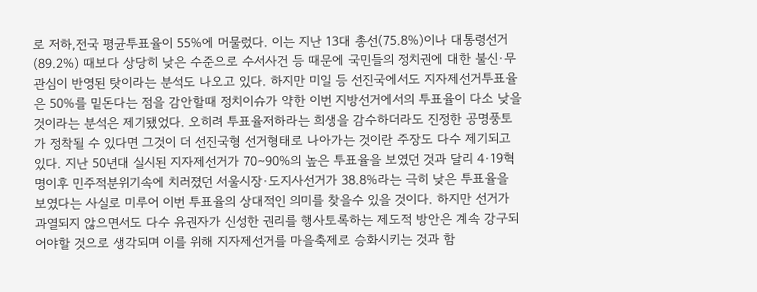로 저하,전국 평균투표율이 55%에 머물렀다. 이는 지난 13대 총선(75.8%)이나 대통령선거(89.2%) 때보다 상당히 낮은 수준으로 수서사건 등 때문에 국민들의 정치권에 대한 불신·무관심이 반영된 탓이라는 분석도 나오고 있다. 하지만 미일 등 선진국에서도 지자제선거투표율은 50%를 밑돈다는 점을 감안할때 정치이슈가 약한 이번 지방선거에서의 투표율이 다소 낮을 것이라는 분석은 제기됐었다. 오히려 투표율저하라는 희생을 감수하더라도 진정한 공명풍토가 정착될 수 있다면 그것이 더 선진국형 선거형태로 나아가는 것이란 주장도 다수 제기되고 있다. 지난 50년대 실시된 지자제선거가 70∼90%의 높은 투표율을 보였던 것과 달리 4·19혁명이후 민주적분위기속에 치러졌던 서울시장·도지사선거가 38.8%라는 극히 낮은 투표율을 보였다는 사실로 미루어 이번 투표율의 상대적인 의미를 찾을수 있을 것이다. 하지만 선거가 과열되지 않으면서도 다수 유권자가 신성한 권리를 행사토록하는 제도적 방안은 계속 강구되어야할 것으로 생각되며 이를 위해 지자제선거를 마을축제로 승화시키는 것과 함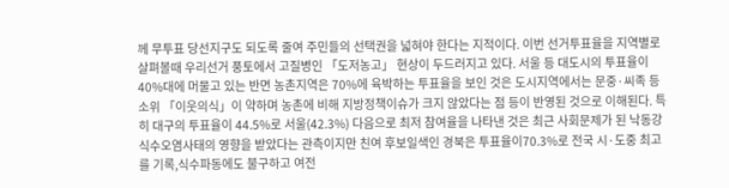께 무투표 당선지구도 되도록 줄여 주민들의 선택권을 넓혀야 한다는 지적이다. 이번 선거투표율을 지역별로 살펴볼때 우리선거 풍토에서 고질병인 「도저농고」 현상이 두드러지고 있다. 서울 등 대도시의 투표율이 40%대에 머물고 있는 반면 농촌지역은 70%에 육박하는 투표율을 보인 것은 도시지역에서는 문중·씨족 등 소위 「이웃의식」이 약하며 농촌에 비해 지방정책이슈가 크지 않았다는 점 등이 반영된 것으로 이해된다. 특히 대구의 투표율이 44.5%로 서울(42.3%) 다음으로 최저 참여율을 나타낸 것은 최근 사회문제가 된 낙동강 식수오염사태의 영향을 받았다는 관측이지만 친여 후보일색인 경북은 투표율이70.3%로 전국 시·도중 최고를 기록,식수파동에도 불구하고 여전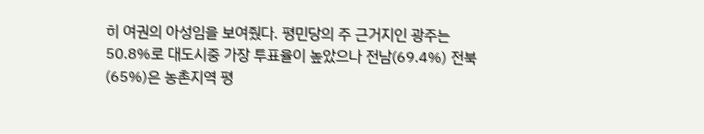히 여권의 아성임을 보여줬다. 평민당의 주 근거지인 광주는 50.8%로 대도시중 가장 투표율이 높았으나 전남(69.4%) 전북(65%)은 농촌지역 평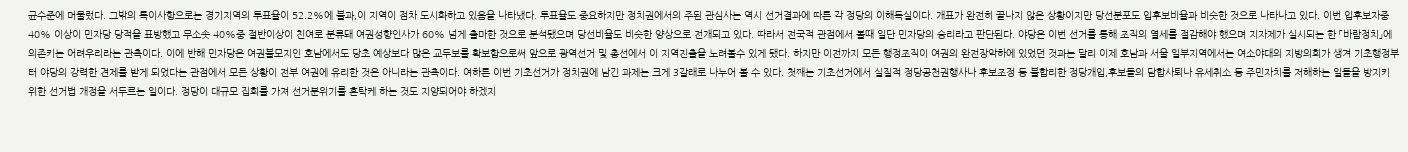균수준에 머물렀다. 그밖의 특이사항으로는 경기지역의 투표율이 52.2%에 불과,이 지역이 점차 도시화하고 있음을 나타냈다. 투표율도 중요하지만 정치권에서의 주된 관심사는 역시 선거결과에 따른 각 정당의 이해득실이다. 개표가 완전히 끝나지 않은 상황이지만 당선분포도 입후보비율과 비슷한 것으로 나타나고 있다. 이번 입후보자중 40% 이상이 민자당 당적을 표방했고 무소솟 40%중 절반이상이 친여로 분류돼 여권성향인사가 60% 넘게 출마한 것으로 분석됐으며 당선비율도 비슷한 양상으로 전개되고 있다. 따라서 전국적 관점에서 볼때 일단 민자당의 승리라고 판단된다. 야당은 이번 선거를 통해 조직의 열세를 절감해야 했으며 지자제가 실시되는 한 「바람정치」에 의존키는 어려우리라는 관측이다. 이에 반해 민자당은 여권불모지인 호남에서도 당초 예상보다 많은 교두보를 확보함으로써 앞으로 광역선거 및 총선에서 이 지역진출을 노려볼수 있게 됐다. 하지만 이전까지 모든 행정조직이 여권의 완전장악하에 있었던 것과는 달리 이제 호남과 서울 일부지역에서는 여소야대의 지방의회가 생겨 기초행정부터 야당의 강력한 견제를 받게 되었다는 관점에서 모든 상황이 전부 여권에 유리한 것은 아니라는 관측이다. 여하튼 이번 기초선거가 정치권에 남긴 과제는 크게 3갈래로 나누어 볼 수 있다. 첫째는 기초선거에서 실질적 정당공천권행사나 후보조정 등 불합리한 정당개입,후보들의 담합사퇴나 유세취소 등 주민자치를 저해하는 일들을 방지키 위한 선거법 개정을 서두르는 일이다. 정당이 대규모 집회를 가져 선거분위기를 혼탁케 하는 것도 지양되어야 하겠지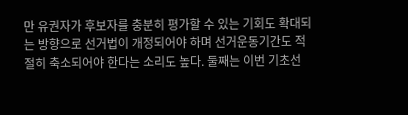만 유권자가 후보자를 충분히 평가할 수 있는 기회도 확대되는 방향으로 선거법이 개정되어야 하며 선거운동기간도 적절히 축소되어야 한다는 소리도 높다. 둘째는 이번 기초선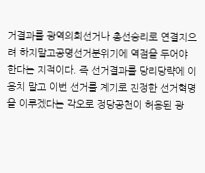거결과를 광역의회선거나 총선승리로 연결지으려 하지말고공명선거분위기에 역점을 두어야 한다는 지적이다. 즉 선거결과를 당리당략에 이용치 말고 이번 선거를 계기로 진정한 선거혁명을 이루겠다는 각오로 정당공천이 허용된 광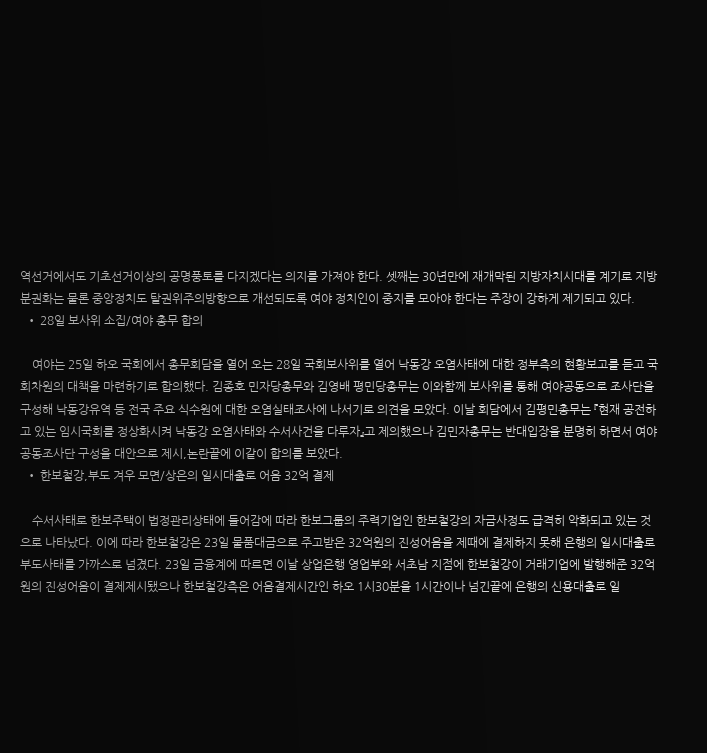역선거에서도 기초선거이상의 공명풍토를 다지겠다는 의지를 가져야 한다. 셋째는 30년만에 재개막된 지방자치시대를 계기로 지방분권화는 물론 중앙정치도 탈권위주의방향으로 개선되도록 여야 정치인이 중지를 모아야 한다는 주장이 강하게 제기되고 있다.
  • 28일 보사위 소집/여야 총무 합의

    여야는 25일 하오 국회에서 총무회담을 열어 오는 28일 국회보사위를 열어 낙동강 오염사태에 대한 정부측의 현황보고를 듣고 국회차원의 대책을 마련하기로 합의했다. 김종호 민자당총무와 김영배 평민당총무는 이와함께 보사위를 통해 여야공동으로 조사단을 구성해 낙동강유역 등 전국 주요 식수원에 대한 오염실태조사에 나서기로 의견을 모았다. 이날 회담에서 김평민총무는 『현재 공전하고 있는 임시국회를 정상화시켜 낙동강 오염사태와 수서사건을 다루자』고 제의했으나 김민자총무는 반대입장을 분명히 하면서 여야 공동조사단 구성을 대안으로 제시,논란끝에 이같이 합의를 보았다.
  • 한보철강,부도 겨우 모면/상은의 일시대출로 어음 32억 결제

    수서사태로 한보주택이 법정관리상태에 들어감에 따라 한보그룹의 주력기업인 한보철강의 자금사정도 급격히 악화되고 있는 것으로 나타났다. 이에 따라 한보철강은 23일 물품대금으로 주고받은 32억원의 진성어음을 제때에 결제하지 못해 은행의 일시대출로 부도사태를 가까스로 넘겼다. 23일 금융계에 따르면 이날 상업은행 영업부와 서초남 지점에 한보철강이 거래기업에 발행해준 32억원의 진성어음이 결제제시됐으나 한보철강측은 어음결제시간인 하오 1시30분을 1시간이나 넘긴끝에 은행의 신용대출로 일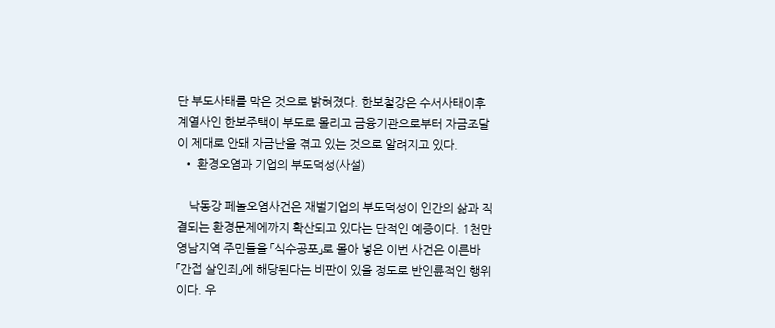단 부도사태를 막은 것으로 밝혀졌다. 한보철강은 수서사태이후 계열사인 한보주택이 부도로 몰리고 금융기관으로부터 자금조달이 제대로 안돼 자금난을 겪고 있는 것으로 알려지고 있다.
  • 환경오염과 기업의 부도덕성(사설)

    낙동강 페놀오염사건은 재벌기업의 부도덕성이 인간의 삶과 직결되는 환경문제에까지 확산되고 있다는 단적인 예증이다. 1천만 영남지역 주민들을 「식수공포」로 몰아 넣은 이번 사건은 이른바 「간접 살인죄」에 해당된다는 비판이 있을 정도로 반인륜적인 행위이다. 우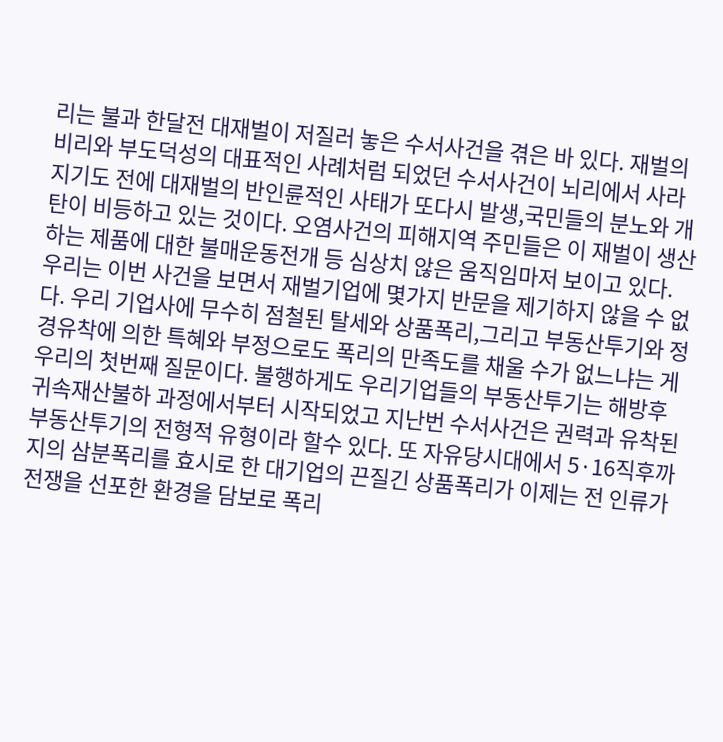리는 불과 한달전 대재벌이 저질러 놓은 수서사건을 겪은 바 있다. 재벌의 비리와 부도덕성의 대표적인 사례처럼 되었던 수서사건이 뇌리에서 사라지기도 전에 대재벌의 반인륜적인 사태가 또다시 발생,국민들의 분노와 개탄이 비등하고 있는 것이다. 오염사건의 피해지역 주민들은 이 재벌이 생산하는 제품에 대한 불매운동전개 등 심상치 않은 움직임마저 보이고 있다. 우리는 이번 사건을 보면서 재벌기업에 몇가지 반문을 제기하지 않을 수 없다. 우리 기업사에 무수히 점철된 탈세와 상품폭리,그리고 부동산투기와 정경유착에 의한 특혜와 부정으로도 폭리의 만족도를 채울 수가 없느냐는 게 우리의 첫번째 질문이다. 불행하게도 우리기업들의 부동산투기는 해방후 귀속재산불하 과정에서부터 시작되었고 지난번 수서사건은 권력과 유착된 부동산투기의 전형적 유형이라 할수 있다. 또 자유당시대에서 5·16직후까지의 삼분폭리를 효시로 한 대기업의 끈질긴 상품폭리가 이제는 전 인류가 전쟁을 선포한 환경을 담보로 폭리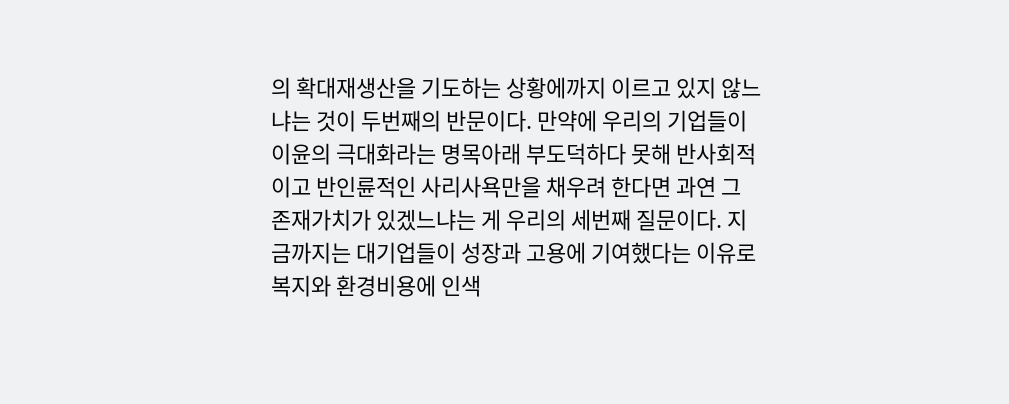의 확대재생산을 기도하는 상황에까지 이르고 있지 않느냐는 것이 두번째의 반문이다. 만약에 우리의 기업들이 이윤의 극대화라는 명목아래 부도덕하다 못해 반사회적이고 반인륜적인 사리사욕만을 채우려 한다면 과연 그 존재가치가 있겠느냐는 게 우리의 세번째 질문이다. 지금까지는 대기업들이 성장과 고용에 기여했다는 이유로 복지와 환경비용에 인색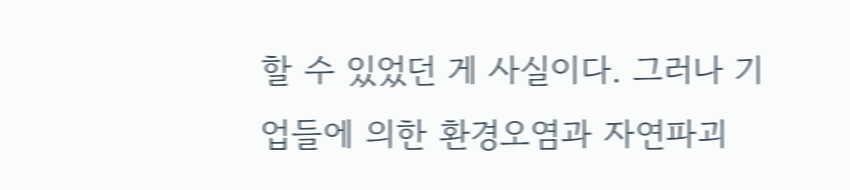할 수 있었던 게 사실이다. 그러나 기업들에 의한 환경오염과 자연파괴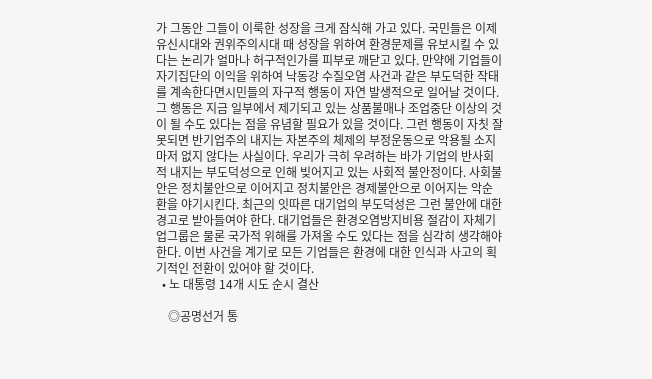가 그동안 그들이 이룩한 성장을 크게 잠식해 가고 있다. 국민들은 이제 유신시대와 권위주의시대 때 성장을 위하여 환경문제를 유보시킬 수 있다는 논리가 얼마나 허구적인가를 피부로 깨닫고 있다. 만약에 기업들이 자기집단의 이익을 위하여 낙동강 수질오염 사건과 같은 부도덕한 작태를 계속한다면시민들의 자구적 행동이 자연 발생적으로 일어날 것이다. 그 행동은 지금 일부에서 제기되고 있는 상품불매나 조업중단 이상의 것이 될 수도 있다는 점을 유념할 필요가 있을 것이다. 그런 행동이 자칫 잘못되면 반기업주의 내지는 자본주의 체제의 부정운동으로 악용될 소지마저 없지 않다는 사실이다. 우리가 극히 우려하는 바가 기업의 반사회적 내지는 부도덕성으로 인해 빚어지고 있는 사회적 불안정이다. 사회불안은 정치불안으로 이어지고 정치불안은 경제불안으로 이어지는 악순환을 야기시킨다. 최근의 잇따른 대기업의 부도덕성은 그런 불안에 대한 경고로 받아들여야 한다. 대기업들은 환경오염방지비용 절감이 자체기업그룹은 물론 국가적 위해를 가져올 수도 있다는 점을 심각히 생각해야 한다. 이번 사건을 계기로 모든 기업들은 환경에 대한 인식과 사고의 획기적인 전환이 있어야 할 것이다.
  • 노 대통령 14개 시도 순시 결산

    ◎공명선거 통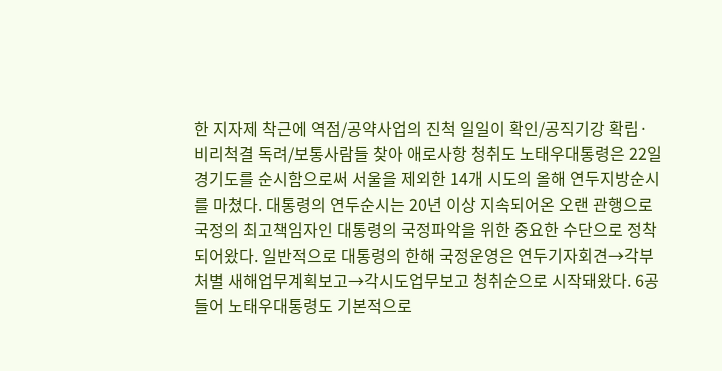한 지자제 착근에 역점/공약사업의 진척 일일이 확인/공직기강 확립·비리척결 독려/보통사람들 찾아 애로사항 청취도 노태우대통령은 22일 경기도를 순시함으로써 서울을 제외한 14개 시도의 올해 연두지방순시를 마쳤다. 대통령의 연두순시는 20년 이상 지속되어온 오랜 관행으로 국정의 최고책임자인 대통령의 국정파악을 위한 중요한 수단으로 정착되어왔다. 일반적으로 대통령의 한해 국정운영은 연두기자회견→각부처별 새해업무계획보고→각시도업무보고 청취순으로 시작돼왔다. 6공들어 노태우대통령도 기본적으로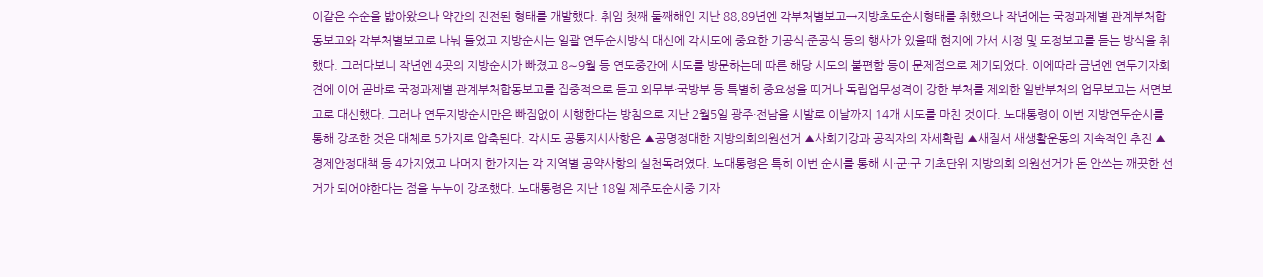이같은 수순을 밟아왔으나 약간의 진전된 형태를 개발했다. 취임 첫째 둘째해인 지난 88,89년엔 각부처별보고→지방초도순시형태를 취했으나 작년에는 국정과제별 관계부처합동보고와 각부처별보고로 나눠 들었고 지방순시는 일괄 연두순시방식 대신에 각시도에 중요한 기공식·준공식 등의 행사가 있을때 현지에 가서 시정 및 도정보고를 듣는 방식을 취했다. 그러다보니 작년엔 4곳의 지방순시가 빠졌고 8∼9월 등 연도중간에 시도를 방문하는데 따른 해당 시도의 불편함 등이 문제점으로 제기되었다. 이에따라 금년엔 연두기자회견에 이어 곧바로 국정과제별 관계부처합동보고를 집중적으로 듣고 외무부·국방부 등 특별히 중요성을 띠거나 독립업무성격이 강한 부처를 제외한 일반부처의 업무보고는 서면보고로 대신했다. 그러나 연두지방순시만은 빠짐없이 시행한다는 방침으로 지난 2월5일 광주·전남을 시발로 이날까지 14개 시도를 마친 것이다. 노대통령이 이번 지방연두순시를 통해 강조한 것은 대체로 5가지로 압축된다. 각시도 공통지시사항은 ▲공명정대한 지방의회의원선거 ▲사회기강과 공직자의 자세확립 ▲새질서 새생활운동의 지속적인 추진 ▲경제안정대책 등 4가지였고 나머지 한가지는 각 지역별 공약사항의 실천독려였다. 노대통령은 특히 이번 순시를 통해 시·군·구 기초단위 지방의회 의원선거가 돈 안쓰는 깨끗한 선거가 되어야한다는 점을 누누이 강조했다. 노대통령은 지난 18일 제주도순시중 기자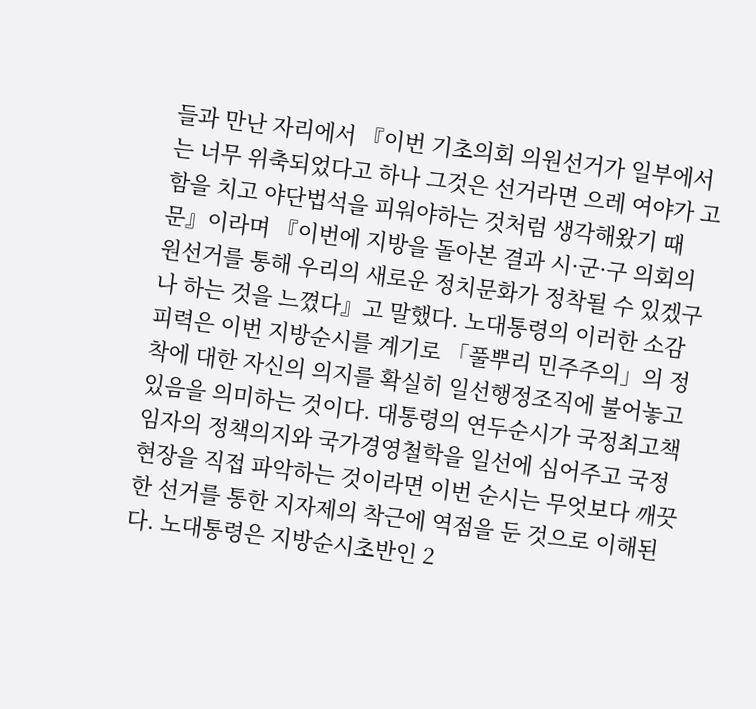들과 만난 자리에서 『이번 기초의회 의원선거가 일부에서는 너무 위축되었다고 하나 그것은 선거라면 으레 여야가 고함을 치고 야단법석을 피워야하는 것처럼 생각해왔기 때문』이라며 『이번에 지방을 돌아본 결과 시·군·구 의회의원선거를 통해 우리의 새로운 정치문화가 정착될 수 있겠구나 하는 것을 느꼈다』고 말했다. 노대통령의 이러한 소감피력은 이번 지방순시를 계기로 「풀뿌리 민주주의」의 정착에 대한 자신의 의지를 확실히 일선행정조직에 불어놓고 있음을 의미하는 것이다. 대통령의 연두순시가 국정최고책임자의 정책의지와 국가경영철학을 일선에 심어주고 국정현장을 직접 파악하는 것이라면 이번 순시는 무엇보다 깨끗한 선거를 통한 지자제의 착근에 역점을 둔 것으로 이해된다. 노대통령은 지방순시초반인 2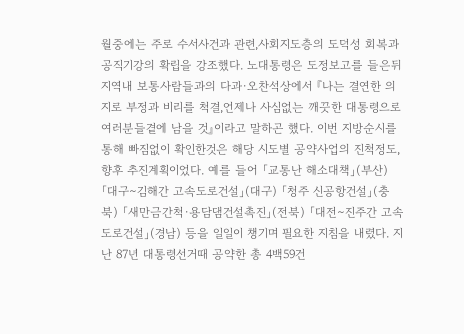월중에는 주로 수서사건과 관련,사회지도층의 도덕성 회복과 공직기강의 확립을 강조했다. 노대통령은 도정보고를 들은뒤 지역내 보통사람들과의 다과·오찬석상에서 『나는 결연한 의지로 부정과 비리를 척결,언제나 사심없는 깨끗한 대통령으로 여러분들곁에 남을 것』이라고 말하곤 했다. 이번 지방순시를 통해 빠짐없이 확인한것은 해당 시도별 공약사업의 진척정도,향후 추진계획이었다. 예를 들어 「교통난 해소대책」(부산) 「대구∼김해간 고속도로건설」(대구) 「청주 신공항건설」(충북) 「새만금간척·용담댐건설촉진」(전북) 「대전∼진주간 고속도로건설」(경남) 등을 일일이 챙기며 필요한 지침을 내렸다. 지난 87년 대통령선거때 공약한 총 4백59건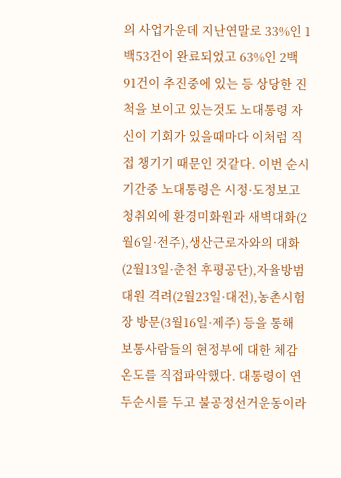의 사업가운데 지난연말로 33%인 1백53건이 완료되었고 63%인 2백91건이 추진중에 있는 등 상당한 진척을 보이고 있는것도 노대통령 자신이 기회가 있을때마다 이처럼 직접 챙기기 때문인 것같다. 이번 순시기간중 노대통령은 시정·도정보고 청취외에 환경미화원과 새벽대화(2월6일·전주),생산근로자와의 대화(2월13일·춘천 후평공단),자율방범대원 격려(2월23일·대전),농촌시험장 방문(3월16일·제주) 등을 통해 보통사람들의 현정부에 대한 체감온도를 직접파악했다. 대통령이 연두순시를 두고 불공정선거운동이라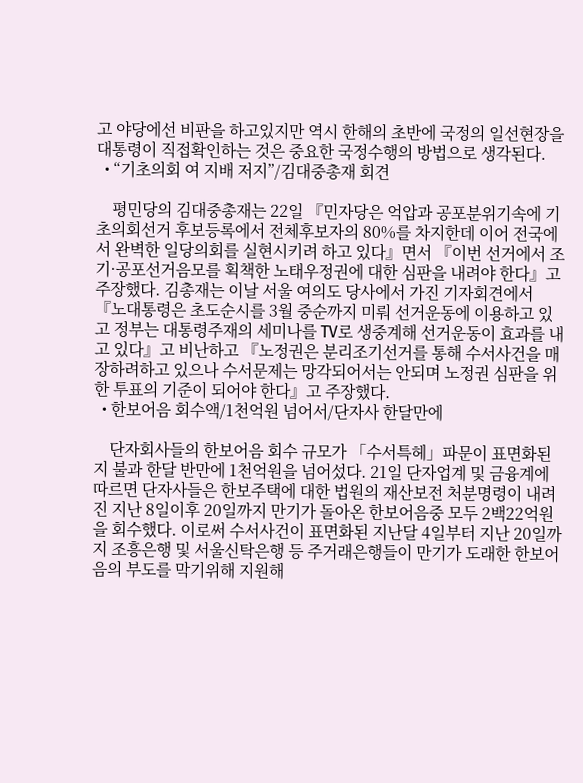고 야당에선 비판을 하고있지만 역시 한해의 초반에 국정의 일선현장을 대통령이 직접확인하는 것은 중요한 국정수행의 방법으로 생각된다.
  • “기초의회 여 지배 저지”/김대중총재 회견

    평민당의 김대중총재는 22일 『민자당은 억압과 공포분위기속에 기초의회선거 후보등록에서 전체후보자의 80%를 차지한데 이어 전국에서 완벽한 일당의회를 실현시키려 하고 있다』면서 『이번 선거에서 조기·공포선거음모를 획책한 노태우정권에 대한 심판을 내려야 한다』고 주장했다. 김총재는 이날 서울 여의도 당사에서 가진 기자회견에서 『노대통령은 초도순시를 3월 중순까지 미뤄 선거운동에 이용하고 있고 정부는 대통령주재의 세미나를 TV로 생중계해 선거운동이 효과를 내고 있다』고 비난하고 『노정권은 분리조기선거를 통해 수서사건을 매장하려하고 있으나 수서문제는 망각되어서는 안되며 노정권 심판을 위한 투표의 기준이 되어야 한다』고 주장했다.
  • 한보어음 회수액/1천억원 넘어서/단자사 한달만에

    단자회사들의 한보어음 회수 규모가 「수서특헤」파문이 표면화된지 불과 한달 반만에 1천억원을 넘어섰다. 21일 단자업계 및 금융계에 따르면 단자사들은 한보주택에 대한 법원의 재산보전 처분명령이 내려진 지난 8일이후 20일까지 만기가 돌아온 한보어음중 모두 2백22억원을 회수했다. 이로써 수서사건이 표면화된 지난달 4일부터 지난 20일까지 조흥은행 및 서울신탁은행 등 주거래은행들이 만기가 도래한 한보어음의 부도를 막기위해 지원해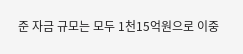준 자금 규모는 모두 1천15억원으로 이중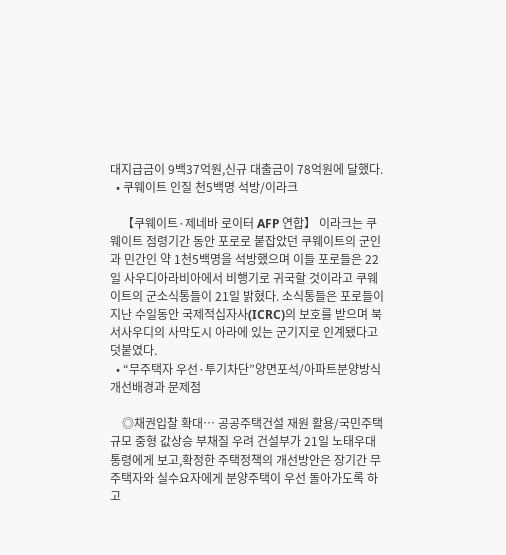대지급금이 9백37억원,신규 대출금이 78억원에 달했다.
  • 쿠웨이트 인질 천5백명 석방/이라크

    【쿠웨이트·제네바 로이터 AFP 연합】 이라크는 쿠웨이트 점령기간 동안 포로로 붙잡았던 쿠웨이트의 군인과 민간인 약 1천5백명을 석방했으며 이들 포로들은 22일 사우디아라비아에서 비행기로 귀국할 것이라고 쿠웨이트의 군소식통들이 21일 밝혔다. 소식통들은 포로들이 지난 수일동안 국제적십자사(ICRC)의 보호를 받으며 북서사우디의 사막도시 아라에 있는 군기지로 인계됐다고 덧붙였다.
  • “무주택자 우선·투기차단”양면포석/아파트분양방식 개선배경과 문제점

    ◎채권입찰 확대… 공공주택건설 재원 활용/국민주택규모 중형 값상승 부채질 우려 건설부가 21일 노태우대통령에게 보고,확정한 주택정책의 개선방안은 장기간 무주택자와 실수요자에게 분양주택이 우선 돌아가도록 하고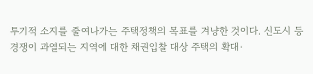투기적 소지를 줄여나가는 주택정책의 목표를 겨냥한 것이다. 신도시 등 경쟁이 과열되는 지역에 대한 채권입찰 대상 주택의 확대·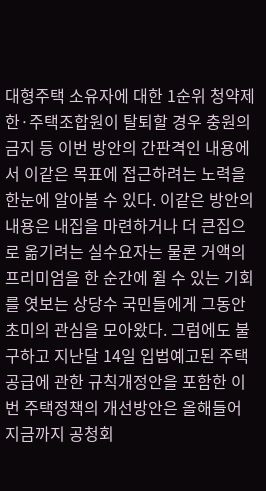대형주택 소유자에 대한 1순위 청약제한·주택조합원이 탈퇴할 경우 충원의 금지 등 이번 방안의 간판격인 내용에서 이같은 목표에 접근하려는 노력을 한눈에 알아볼 수 있다. 이같은 방안의 내용은 내집을 마련하거나 더 큰집으로 옮기려는 실수요자는 물론 거액의 프리미엄을 한 순간에 쥘 수 있는 기회를 엿보는 상당수 국민들에게 그동안 초미의 관심을 모아왔다. 그럼에도 불구하고 지난달 14일 입법예고된 주택공급에 관한 규칙개정안을 포함한 이번 주택정책의 개선방안은 올해들어 지금까지 공청회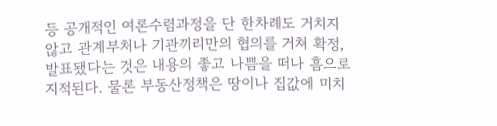등 공개적인 여론수렴과정을 단 한차례도 거치지 않고 관계부처나 기관끼리만의 협의를 거쳐 확정,발표됐다는 것은 내용의 좋고 나쁨을 떠나 흠으로 지적된다. 물론 부동산정책은 땅이나 집값에 미치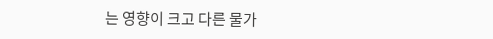는 영향이 크고 다른 물가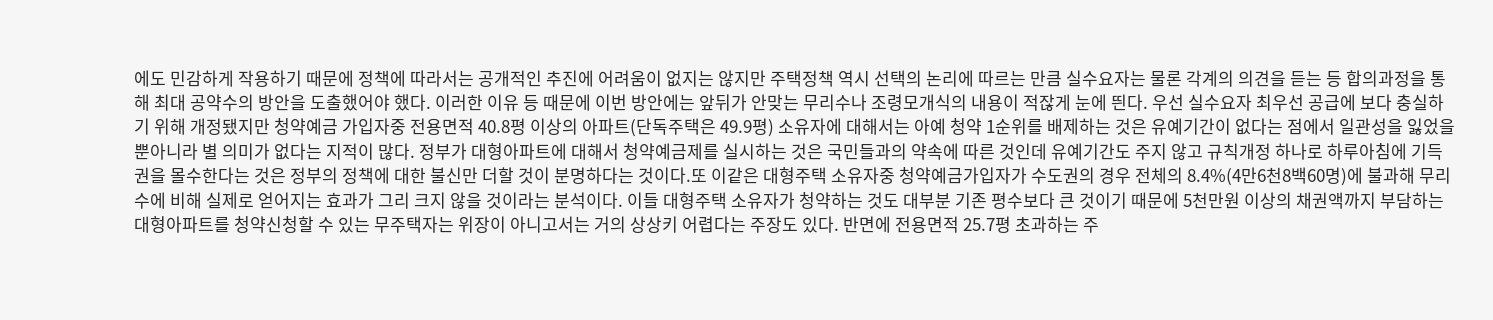에도 민감하게 작용하기 때문에 정책에 따라서는 공개적인 추진에 어려움이 없지는 않지만 주택정책 역시 선택의 논리에 따르는 만큼 실수요자는 물론 각계의 의견을 듣는 등 합의과정을 통해 최대 공약수의 방안을 도출했어야 했다. 이러한 이유 등 때문에 이번 방안에는 앞뒤가 안맞는 무리수나 조령모개식의 내용이 적잖게 눈에 띈다. 우선 실수요자 최우선 공급에 보다 충실하기 위해 개정됐지만 청약예금 가입자중 전용면적 40.8평 이상의 아파트(단독주택은 49.9평) 소유자에 대해서는 아예 청약 1순위를 배제하는 것은 유예기간이 없다는 점에서 일관성을 잃었을 뿐아니라 별 의미가 없다는 지적이 많다. 정부가 대형아파트에 대해서 청약예금제를 실시하는 것은 국민들과의 약속에 따른 것인데 유예기간도 주지 않고 규칙개정 하나로 하루아침에 기득권을 몰수한다는 것은 정부의 정책에 대한 불신만 더할 것이 분명하다는 것이다.또 이같은 대형주택 소유자중 청약예금가입자가 수도권의 경우 전체의 8.4%(4만6천8백60명)에 불과해 무리수에 비해 실제로 얻어지는 효과가 그리 크지 않을 것이라는 분석이다. 이들 대형주택 소유자가 청약하는 것도 대부분 기존 평수보다 큰 것이기 때문에 5천만원 이상의 채권액까지 부담하는 대형아파트를 청약신청할 수 있는 무주택자는 위장이 아니고서는 거의 상상키 어렵다는 주장도 있다. 반면에 전용면적 25.7평 초과하는 주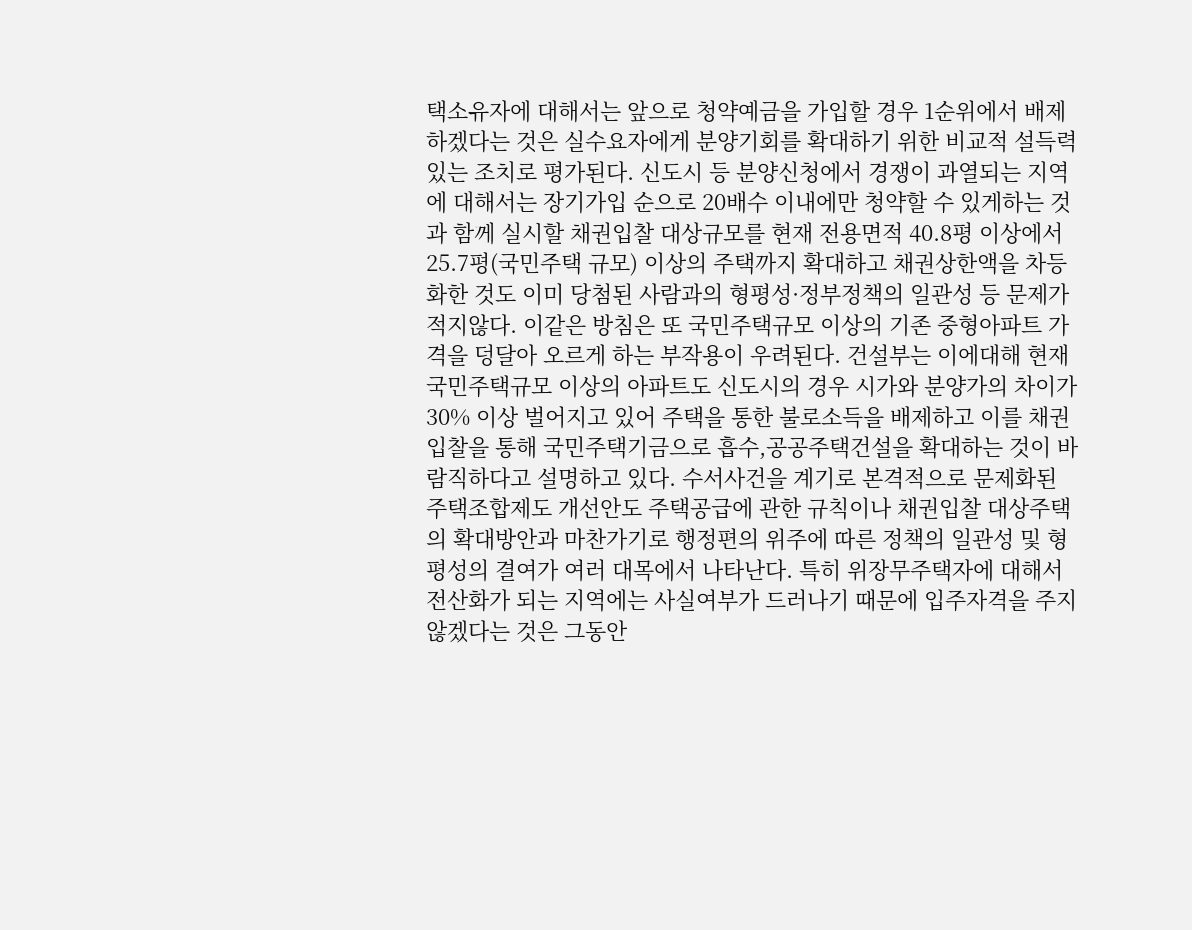택소유자에 대해서는 앞으로 청약예금을 가입할 경우 1순위에서 배제하겠다는 것은 실수요자에게 분양기회를 확대하기 위한 비교적 설득력있는 조치로 평가된다. 신도시 등 분양신청에서 경쟁이 과열되는 지역에 대해서는 장기가입 순으로 20배수 이내에만 청약할 수 있게하는 것과 함께 실시할 채권입찰 대상규모를 현재 전용면적 40.8평 이상에서 25.7평(국민주택 규모) 이상의 주택까지 확대하고 채권상한액을 차등화한 것도 이미 당첨된 사람과의 형평성·정부정책의 일관성 등 문제가 적지않다. 이같은 방침은 또 국민주택규모 이상의 기존 중형아파트 가격을 덩달아 오르게 하는 부작용이 우려된다. 건설부는 이에대해 현재 국민주택규모 이상의 아파트도 신도시의 경우 시가와 분양가의 차이가 30% 이상 벌어지고 있어 주택을 통한 불로소득을 배제하고 이를 채권입찰을 통해 국민주택기금으로 흡수,공공주택건설을 확대하는 것이 바람직하다고 설명하고 있다. 수서사건을 계기로 본격적으로 문제화된 주택조합제도 개선안도 주택공급에 관한 규칙이나 채권입찰 대상주택의 확대방안과 마찬가기로 행정편의 위주에 따른 정책의 일관성 및 형평성의 결여가 여러 대목에서 나타난다. 특히 위장무주택자에 대해서 전산화가 되는 지역에는 사실여부가 드러나기 때문에 입주자격을 주지 않겠다는 것은 그동안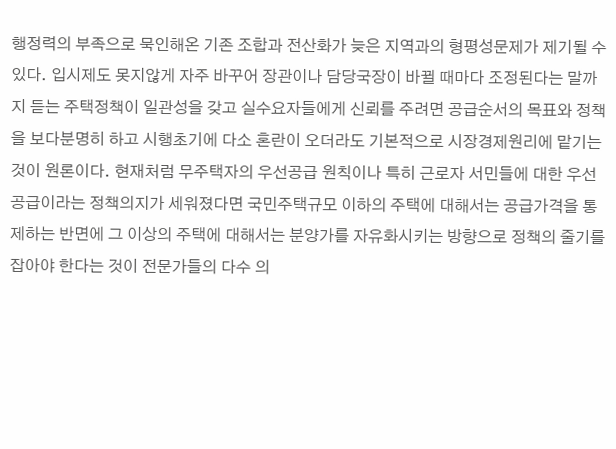행정력의 부족으로 묵인해온 기존 조합과 전산화가 늦은 지역과의 형평성문제가 제기될 수 있다. 입시제도 못지않게 자주 바꾸어 장관이나 담당국장이 바뀔 때마다 조정된다는 말까지 듣는 주택정책이 일관성을 갖고 실수요자들에게 신뢰를 주려면 공급순서의 목표와 정책을 보다분명히 하고 시행초기에 다소 혼란이 오더라도 기본적으로 시장경제원리에 맡기는 것이 원론이다. 현재처럼 무주택자의 우선공급 원칙이나 특히 근로자 서민들에 대한 우선공급이라는 정책의지가 세워졌다면 국민주택규모 이하의 주택에 대해서는 공급가격을 통제하는 반면에 그 이상의 주택에 대해서는 분양가를 자유화시키는 방향으로 정책의 줄기를 잡아야 한다는 것이 전문가들의 다수 의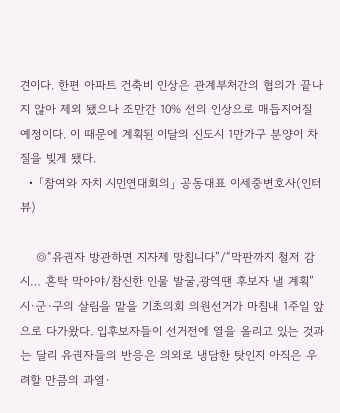견이다. 한편 아파트 건축비 인상은 관계부처간의 협의가 끝나지 않아 제외 됐으나 조만간 10% 선의 인상으로 매듭지어질 예정이다. 이 때문에 계획된 이달의 신도시 1만가구 분양이 차질을 빚게 됐다.
  • 「참여와 자치 시민연대회의」 공동대표 이세중변호사(인터뷰)

    ◎“유권자 방관하면 지자제 망칩니다”/“막판까지 철저 감시… 혼탁 막아야/참신한 인물 발굴,광역땐 후보자 낼 계획” 시·군·구의 살림을 맡을 기초의회 의원선거가 마침내 1주일 앞으로 다가왔다. 입후보자들이 선거전에 열을 올리고 있는 것과는 달리 유권자들의 반응은 의외로 냉담한 탓인지 아직은 우려할 만큼의 과열·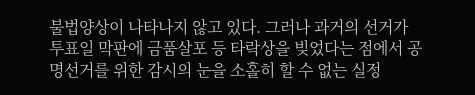불법양상이 나타나지 않고 있다. 그러나 과거의 선거가 투표일 막판에 금품살포 등 타락상을 빚었다는 점에서 공명선거를 위한 감시의 눈을 소홀히 할 수 없는 실정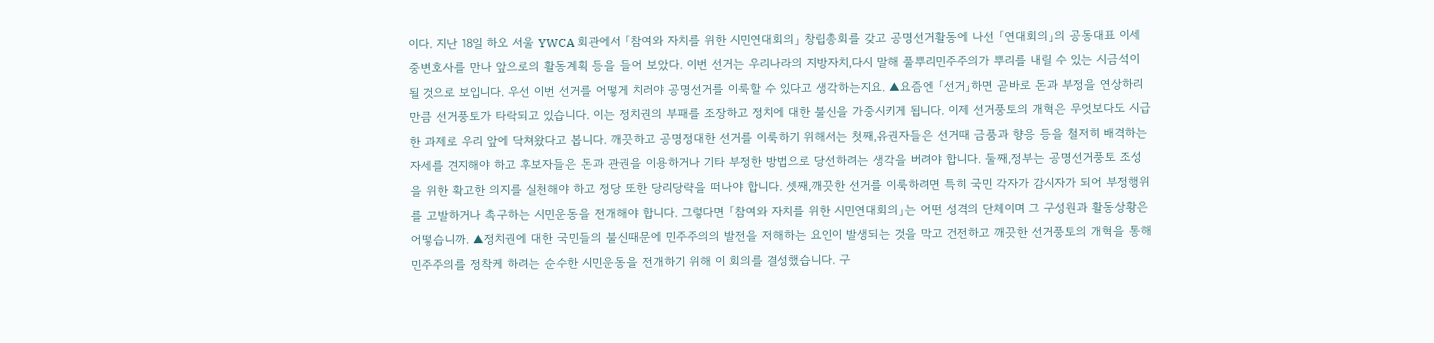이다. 지난 18일 하오 서울 YWCA 회관에서 「참여와 자치를 위한 시민연대회의」 창립총회를 갖고 공명선거활동에 나선 「연대회의」의 공동대표 이세중변호사를 만나 앞으로의 활동계획 등을 들어 보았다. 이번 선거는 우리나라의 지방자치,다시 말해 풀뿌리민주주의가 뿌리를 내릴 수 있는 시금석이 될 것으로 보입니다. 우선 이번 선거를 어떻게 치러야 공명선거를 이룩할 수 있다고 생각하는지요. ▲요즘엔 「선거」하면 곧바로 돈과 부정을 연상하리만큼 선거풍토가 타락되고 있습니다. 이는 정치권의 부패를 조장하고 정치에 대한 불신을 가중시키게 됩니다. 이제 선거풍토의 개혁은 무엇보다도 시급한 과제로 우리 앞에 닥쳐왔다고 봅니다. 깨끗하고 공명정대한 선거를 이룩하기 위해서는 첫째,유권자들은 선거때 금품과 향응 등을 철저히 배격하는 자세를 견지해야 하고 후보자들은 돈과 관권을 이용하거나 기타 부정한 방법으로 당선하려는 생각을 버려야 합니다. 둘째,정부는 공명선거풍토 조성을 위한 확고한 의지를 실천해야 하고 정당 또한 당리당략을 떠나야 합니다. 셋째,깨끗한 선거를 이룩하려면 특히 국민 각자가 감시자가 되어 부정행위를 고발하거나 촉구하는 시민운동을 전개해야 합니다. 그렇다면 「참여와 자치를 위한 시민연대회의」는 어떤 성격의 단체이며 그 구성원과 활동상황은 어떻습니까. ▲정치권에 대한 국민들의 불신때문에 민주주의의 발전을 저해하는 요인이 발생되는 것을 막고 건전하고 깨끗한 선거풍토의 개혁을 통해 민주주의를 정착케 하려는 순수한 시민운동을 전개하기 위해 이 회의를 결성했습니다. 구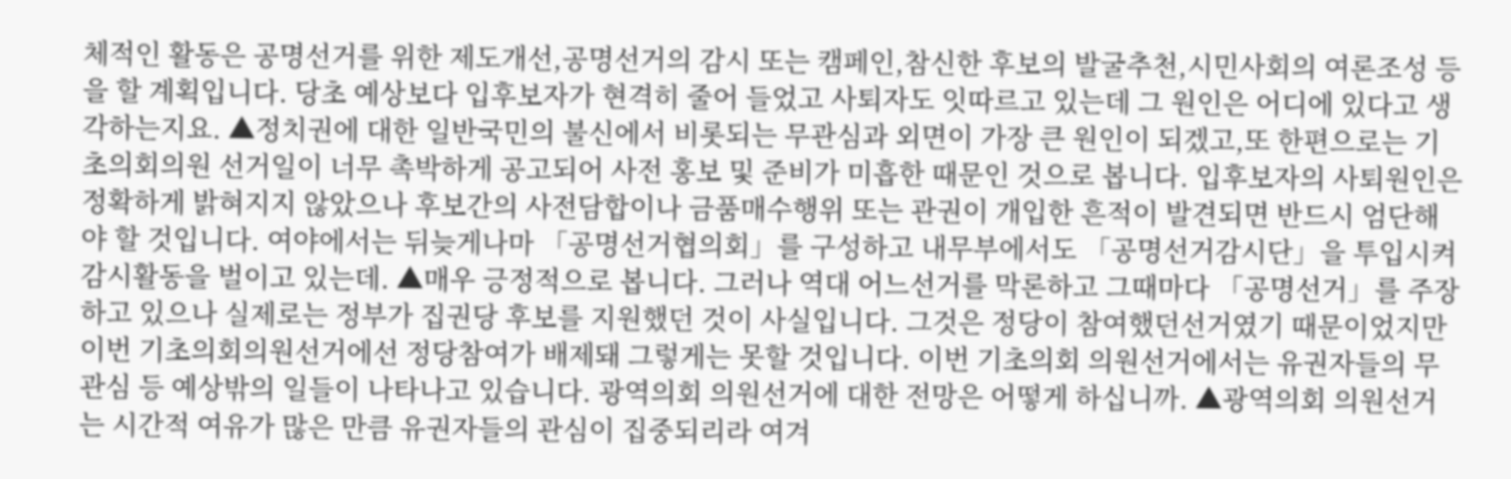체적인 활동은 공명선거를 위한 제도개선,공명선거의 감시 또는 캠페인,참신한 후보의 발굴추천,시민사회의 여론조성 등을 할 계획입니다. 당초 예상보다 입후보자가 현격히 줄어 들었고 사퇴자도 잇따르고 있는데 그 원인은 어디에 있다고 생각하는지요. ▲정치권에 대한 일반국민의 불신에서 비롯되는 무관심과 외면이 가장 큰 원인이 되겠고,또 한편으로는 기초의회의원 선거일이 너무 촉박하게 공고되어 사전 홍보 및 준비가 미흡한 때문인 것으로 봅니다. 입후보자의 사퇴원인은 정확하게 밝혀지지 않았으나 후보간의 사전담합이나 금품매수행위 또는 관권이 개입한 흔적이 발견되면 반드시 엄단해야 할 것입니다. 여야에서는 뒤늦게나마 「공명선거협의회」를 구성하고 내무부에서도 「공명선거감시단」을 투입시켜 감시활동을 벌이고 있는데. ▲매우 긍정적으로 봅니다. 그러나 역대 어느선거를 막론하고 그때마다 「공명선거」를 주장하고 있으나 실제로는 정부가 집권당 후보를 지원했던 것이 사실입니다. 그것은 정당이 참여했던선거였기 때문이었지만 이번 기초의회의원선거에선 정당참여가 배제돼 그렇게는 못할 것입니다. 이번 기초의회 의원선거에서는 유권자들의 무관심 등 예상밖의 일들이 나타나고 있습니다. 광역의회 의원선거에 대한 전망은 어떻게 하십니까. ▲광역의회 의원선거는 시간적 여유가 많은 만큼 유권자들의 관심이 집중되리라 여겨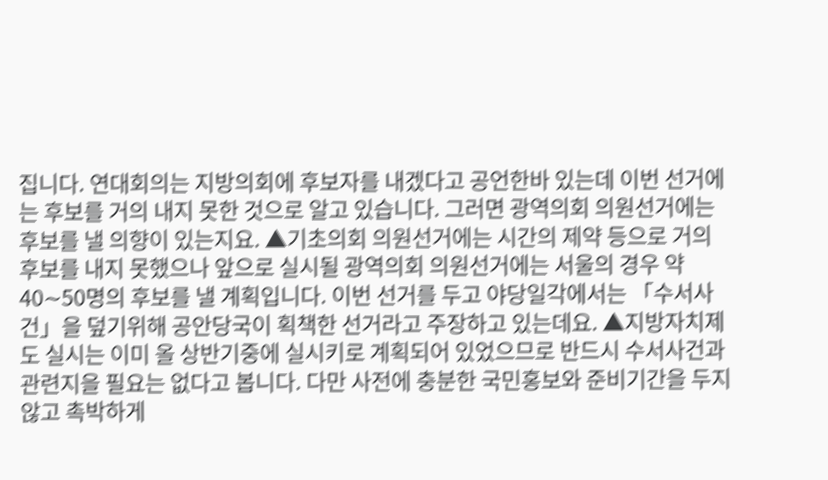집니다. 연대회의는 지방의회에 후보자를 내겠다고 공언한바 있는데 이번 선거에는 후보를 거의 내지 못한 것으로 알고 있습니다. 그러면 광역의회 의원선거에는 후보를 낼 의향이 있는지요. ▲기초의회 의원선거에는 시간의 제약 등으로 거의 후보를 내지 못했으나 앞으로 실시될 광역의회 의원선거에는 서울의 경우 약 40∼50명의 후보를 낼 계획입니다. 이번 선거를 두고 야당일각에서는 「수서사건」을 덮기위해 공안당국이 획책한 선거라고 주장하고 있는데요. ▲지방자치제도 실시는 이미 올 상반기중에 실시키로 계획되어 있었으므로 반드시 수서사건과 관련지을 필요는 없다고 봅니다. 다만 사전에 충분한 국민홍보와 준비기간을 두지 않고 촉박하게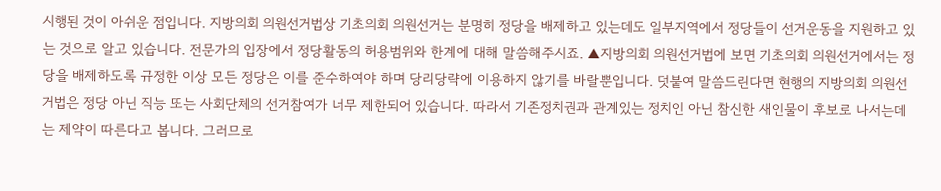시행된 것이 아쉬운 점입니다. 지방의회 의원선거법상 기초의회 의원선거는 분명히 정당을 배제하고 있는데도 일부지역에서 정당들이 선거운동을 지원하고 있는 것으로 알고 있습니다. 전문가의 입장에서 정당활동의 허용범위와 한계에 대해 말씀해주시죠. ▲지방의회 의원선거법에 보면 기초의회 의원선거에서는 정당을 배제하도록 규정한 이상 모든 정당은 이를 준수하여야 하며 당리당략에 이용하지 않기를 바랄뿐입니다. 덧붙여 말씀드린다면 현행의 지방의회 의원선거법은 정당 아닌 직능 또는 사회단체의 선거참여가 너무 제한되어 있습니다. 따라서 기존정치권과 관계있는 정치인 아닌 참신한 새인물이 후보로 나서는데는 제약이 따른다고 봅니다. 그러므로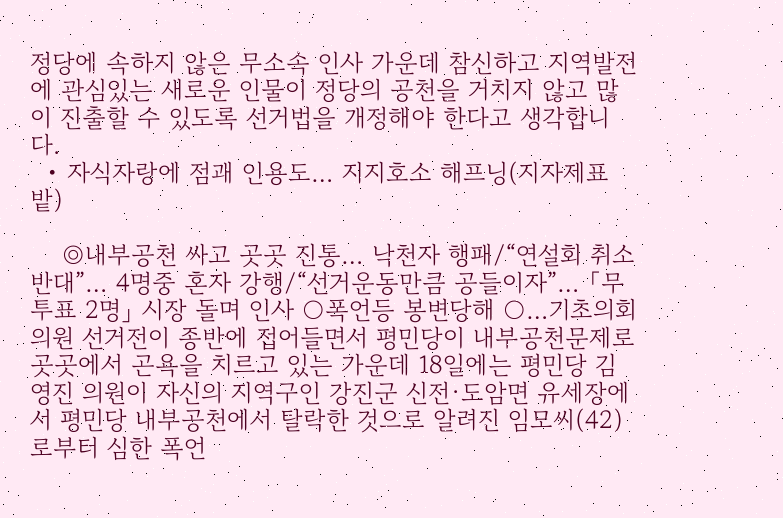정당에 속하지 않은 무소속 인사 가운데 참신하고 지역발전에 관심있는 새로운 인물이 정당의 공천을 거치지 않고 많이 진출할 수 있도록 선거법을 개정해야 한다고 생각합니다.
  • 자식자랑에 점괘 인용도… 지지호소 해프닝(지자제표밭)

    ◎내부공천 싸고 곳곳 진통… 낙천자 행패/“연설회 취소 반대”… 4명중 혼자 강행/“선거운동만큼 공들이자”… 「무투표 2명」 시장 돌며 인사 ○폭언등 봉변당해 ○…기초의회의원 선거전이 종반에 접어들면서 평민당이 내부공천문제로 곳곳에서 곤욕을 치르고 있는 가운데 18일에는 평민당 김영진 의원이 자신의 지역구인 강진군 신전·도암면 유세장에서 평민당 내부공천에서 탈락한 것으로 알려진 임모씨(42)로부터 심한 폭언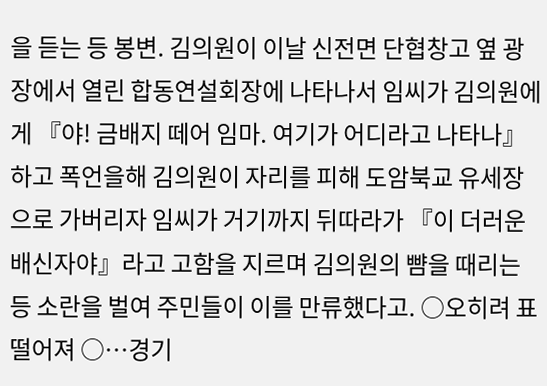을 듣는 등 봉변. 김의원이 이날 신전면 단협창고 옆 광장에서 열린 합동연설회장에 나타나서 임씨가 김의원에게 『야! 금배지 떼어 임마. 여기가 어디라고 나타나』하고 폭언을해 김의원이 자리를 피해 도암북교 유세장으로 가버리자 임씨가 거기까지 뒤따라가 『이 더러운 배신자야』라고 고함을 지르며 김의원의 뺨을 때리는 등 소란을 벌여 주민들이 이를 만류했다고. ○오히려 표 떨어져 ○…경기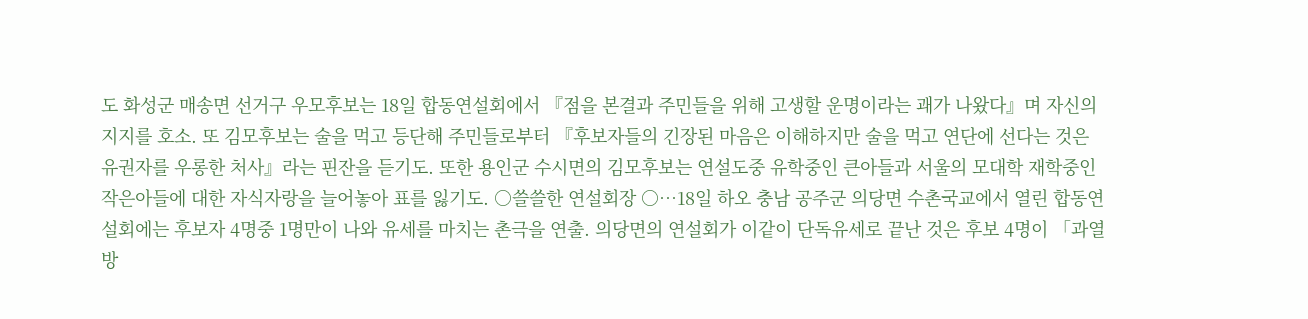도 화성군 매송면 선거구 우모후보는 18일 합동연설회에서 『점을 본결과 주민들을 위해 고생할 운명이라는 괘가 나왔다』며 자신의 지지를 호소. 또 김모후보는 술을 먹고 등단해 주민들로부터 『후보자들의 긴장된 마음은 이해하지만 술을 먹고 연단에 선다는 것은 유권자를 우롱한 처사』라는 핀잔을 듣기도. 또한 용인군 수시면의 김모후보는 연설도중 유학중인 큰아들과 서울의 모대학 재학중인 작은아들에 대한 자식자랑을 늘어놓아 표를 잃기도. ○쓸쓸한 연설회장 ○…18일 하오 충남 공주군 의당면 수촌국교에서 열린 합동연설회에는 후보자 4명중 1명만이 나와 유세를 마치는 촌극을 연출. 의당면의 연설회가 이같이 단독유세로 끝난 것은 후보 4명이 「과열방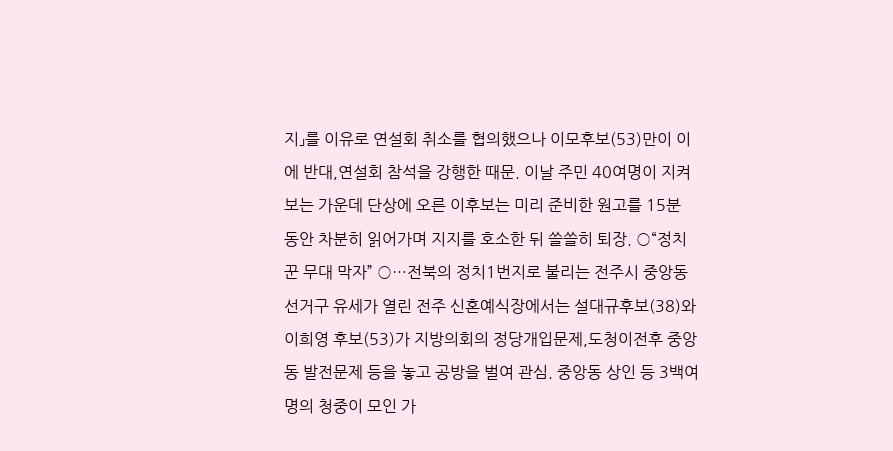지」를 이유로 연설회 취소를 협의했으나 이모후보(53)만이 이에 반대,연설회 참석을 강행한 때문. 이날 주민 40여명이 지켜보는 가운데 단상에 오른 이후보는 미리 준비한 원고를 15분 동안 차분히 읽어가며 지지를 호소한 뒤 쓸쓸히 퇴장. ○“정치꾼 무대 막자” ○…전북의 정치1번지로 불리는 전주시 중앙동선거구 유세가 열린 전주 신혼예식장에서는 설대규후보(38)와 이희영 후보(53)가 지방의회의 정당개입문제,도청이전후 중앙동 발전문제 등을 놓고 공방을 벌여 관심. 중앙동 상인 등 3백여명의 청중이 모인 가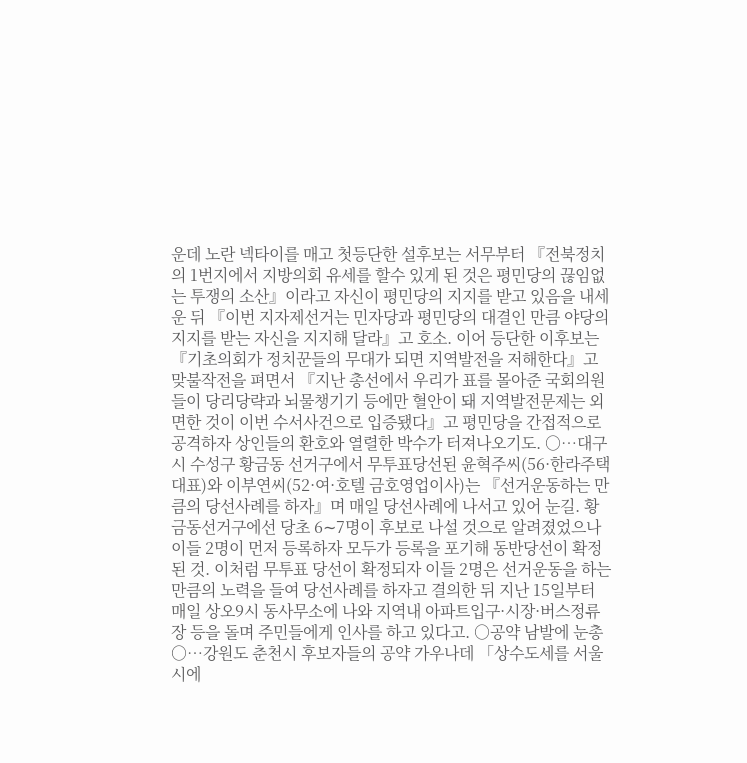운데 노란 넥타이를 매고 첫등단한 설후보는 서무부터 『전북정치의 1번지에서 지방의회 유세를 할수 있게 된 것은 평민당의 끊임없는 투쟁의 소산』이라고 자신이 평민당의 지지를 받고 있음을 내세운 뒤 『이번 지자제선거는 민자당과 평민당의 대결인 만큼 야당의 지지를 받는 자신을 지지해 달라』고 호소. 이어 등단한 이후보는 『기초의회가 정치꾼들의 무대가 되면 지역발전을 저해한다』고 맞불작전을 펴면서 『지난 총선에서 우리가 표를 몰아준 국회의원들이 당리당략과 뇌물챙기기 등에만 혈안이 돼 지역발전문제는 외면한 것이 이번 수서사건으로 입증됐다』고 평민당을 간접적으로 공격하자 상인들의 환호와 열렬한 박수가 터져나오기도. ○…대구시 수성구 황금동 선거구에서 무투표당선된 윤혁주씨(56·한라주택대표)와 이부연씨(52·여·호텔 금호영업이사)는 『선거운동하는 만큼의 당선사례를 하자』며 매일 당선사례에 나서고 있어 눈길. 황금동선거구에선 당초 6∼7명이 후보로 나설 것으로 알려졌었으나 이들 2명이 먼저 등록하자 모두가 등록을 포기해 동반당선이 확정된 것. 이처럼 무투표 당선이 확정되자 이들 2명은 선거운동을 하는 만큼의 노력을 들여 당선사례를 하자고 결의한 뒤 지난 15일부터 매일 상오9시 동사무소에 나와 지역내 아파트입구·시장·버스정류장 등을 돌며 주민들에게 인사를 하고 있다고. ○공약 남발에 눈총 ○…강원도 춘천시 후보자들의 공약 가우나데 「상수도세를 서울시에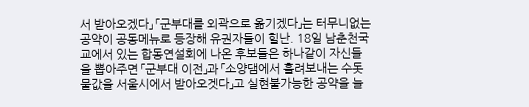서 받아오겠다」 「군부대를 외곽으로 옮기겠다」는 터무니없는 공약이 공동메뉴로 등장해 유권자들이 힐난. 18일 남춘천국교에서 있는 합동연설회에 나온 후보들은 하나같이 자신들을 뽑아주면 「군부대 이전」과 「소양댐에서 흘려보내는 수돗물값을 서울시에서 받아오겟다」고 실현불가능한 공약을 늘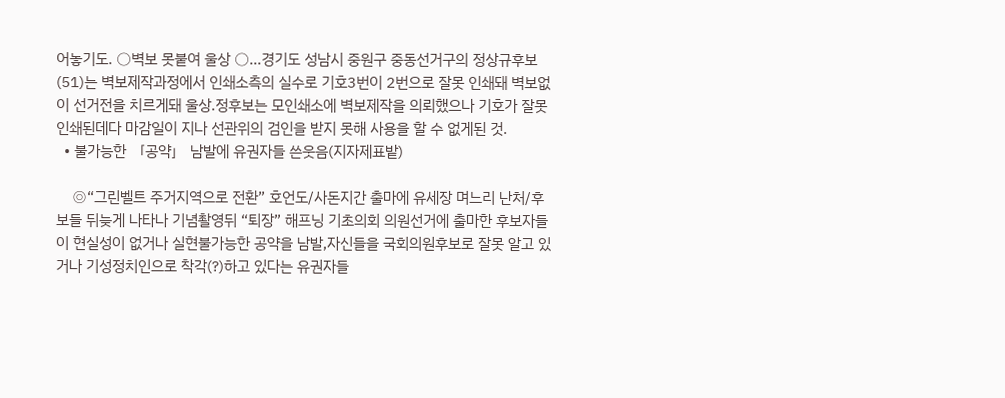어놓기도. ○벽보 못붙여 울상 ○…경기도 성남시 중원구 중동선거구의 정상규후보(51)는 벽보제작과정에서 인쇄소측의 실수로 기호3번이 2번으로 잘못 인쇄돼 벽보없이 선거전을 치르게돼 울상.정후보는 모인쇄소에 벽보제작을 의뢰했으나 기호가 잘못 인쇄된데다 마감일이 지나 선관위의 검인을 받지 못해 사용을 할 수 없게된 것.
  • 불가능한 「공약」 남발에 유권자들 쓴웃음(지자제표밭)

    ◎“그린벨트 주거지역으로 전환” 호언도/사돈지간 출마에 유세장 며느리 난처/후보들 뒤늦게 나타나 기념촬영뒤 “퇴장” 해프닝 기초의회 의원선거에 출마한 후보자들이 현실성이 없거나 실현불가능한 공약을 남발,자신들을 국회의원후보로 잘못 알고 있거나 기성정치인으로 착각(?)하고 있다는 유권자들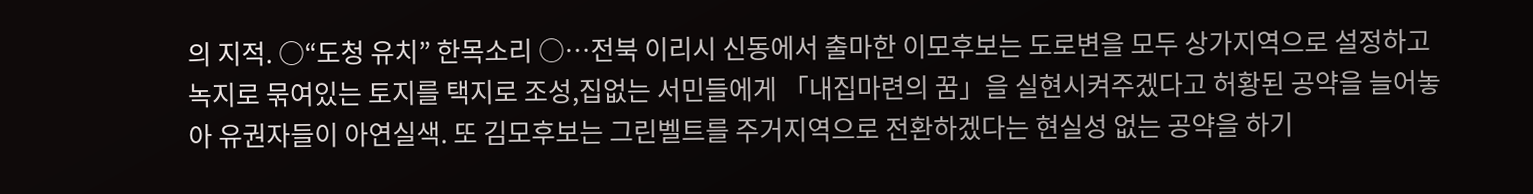의 지적. ○“도청 유치” 한목소리 ○…전북 이리시 신동에서 출마한 이모후보는 도로변을 모두 상가지역으로 설정하고 녹지로 묶여있는 토지를 택지로 조성,집없는 서민들에게 「내집마련의 꿈」을 실현시켜주겠다고 허황된 공약을 늘어놓아 유권자들이 아연실색. 또 김모후보는 그린벨트를 주거지역으로 전환하겠다는 현실성 없는 공약을 하기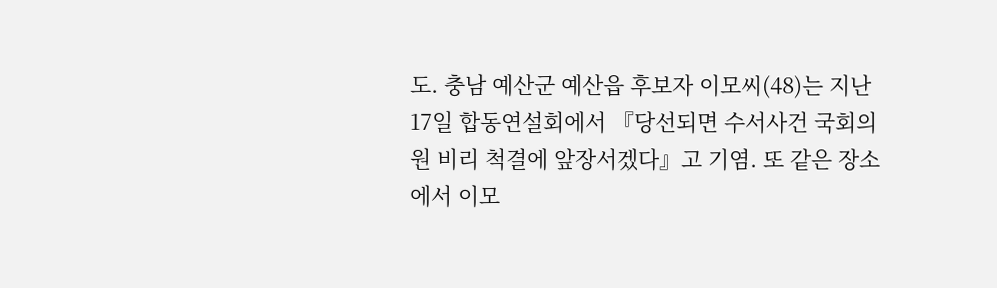도. 충남 예산군 예산읍 후보자 이모씨(48)는 지난 17일 합동연설회에서 『당선되면 수서사건 국회의원 비리 척결에 앞장서겠다』고 기염. 또 같은 장소에서 이모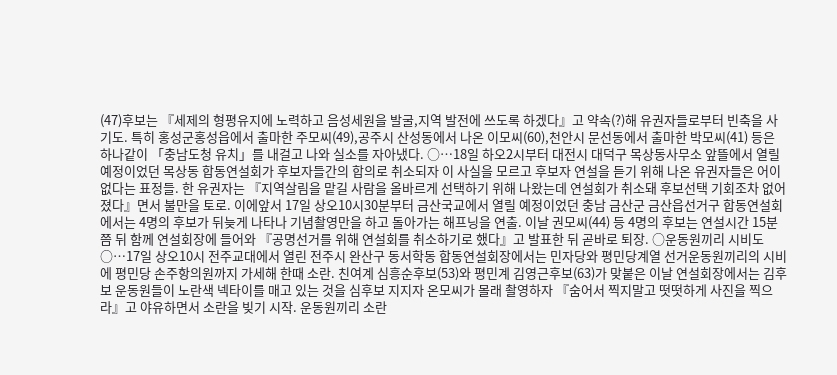(47)후보는 『세제의 형평유지에 노력하고 음성세원을 발굴,지역 발전에 쓰도록 하겠다』고 약속(?)해 유권자들로부터 빈축을 사기도. 특히 홍성군홍성읍에서 출마한 주모씨(49),공주시 산성동에서 나온 이모씨(60),천안시 문선동에서 출마한 박모씨(41) 등은 하나같이 「충남도청 유치」를 내걸고 나와 실소를 자아냈다. ○…18일 하오2시부터 대전시 대덕구 목상동사무소 앞뜰에서 열릴 예정이었던 목상동 합동연설회가 후보자들간의 합의로 취소되자 이 사실을 모르고 후보자 연설을 듣기 위해 나온 유권자들은 어이없다는 표정들. 한 유권자는 『지역살림을 맡길 사람을 올바르게 선택하기 위해 나왔는데 연설회가 취소돼 후보선택 기회조차 없어졌다』면서 불만을 토로. 이에앞서 17일 상오10시30분부터 금산국교에서 열릴 예정이었던 충남 금산군 금산읍선거구 합동연설회에서는 4명의 후보가 뒤늦게 나타나 기념촬영만을 하고 돌아가는 해프닝을 연출. 이날 권모씨(44) 등 4명의 후보는 연설시간 15분쯤 뒤 함께 연설회장에 들어와 『공명선거를 위해 연설회를 취소하기로 했다』고 발표한 뒤 곧바로 퇴장. ○운동원끼리 시비도 ○…17일 상오10시 전주교대에서 열린 전주시 완산구 동서학동 합동연설회장에서는 민자당와 평민당계열 선거운동원끼리의 시비에 평민당 손주항의원까지 가세해 한때 소란. 친여계 심흥순후보(53)와 평민계 김영근후보(63)가 맞붙은 이날 연설회장에서는 김후보 운동원들이 노란색 넥타이를 매고 있는 것을 심후보 지지자 온모씨가 몰래 촬영하자 『숨어서 찍지말고 떳떳하게 사진을 찍으라』고 야유하면서 소란을 빚기 시작. 운동원끼리 소란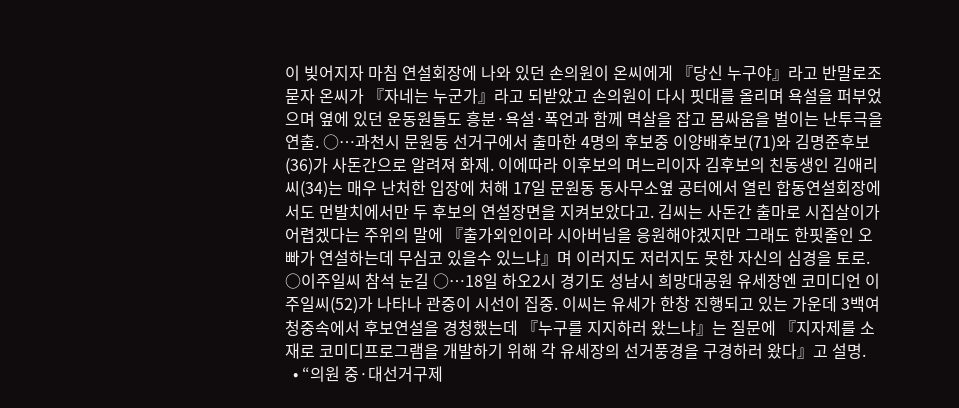이 빚어지자 마침 연설회장에 나와 있던 손의원이 온씨에게 『당신 누구야』라고 반말로조 묻자 온씨가 『자네는 누군가』라고 되받았고 손의원이 다시 핏대를 올리며 욕설을 퍼부었으며 옆에 있던 운동원들도 흥분·욕설·폭언과 함께 멱살을 잡고 몸싸움을 벌이는 난투극을 연출. ○…과천시 문원동 선거구에서 출마한 4명의 후보중 이양배후보(71)와 김명준후보(36)가 사돈간으로 알려져 화제. 이에따라 이후보의 며느리이자 김후보의 친동생인 김애리씨(34)는 매우 난처한 입장에 처해 17일 문원동 동사무소옆 공터에서 열린 합동연설회장에서도 먼발치에서만 두 후보의 연설장면을 지켜보았다고. 김씨는 사돈간 출마로 시집살이가 어렵겠다는 주위의 말에 『출가외인이라 시아버님을 응원해야겠지만 그래도 한핏줄인 오빠가 연설하는데 무심코 있을수 있느냐』며 이러지도 저러지도 못한 자신의 심경을 토로. ○이주일씨 참석 눈길 ○…18일 하오2시 경기도 성남시 희망대공원 유세장엔 코미디언 이주일씨(52)가 나타나 관중이 시선이 집중. 이씨는 유세가 한창 진행되고 있는 가운데 3백여 청중속에서 후보연설을 경청했는데 『누구를 지지하러 왔느냐』는 질문에 『지자제를 소재로 코미디프로그램을 개발하기 위해 각 유세장의 선거풍경을 구경하러 왔다』고 설명.
  • “의원 중·대선거구제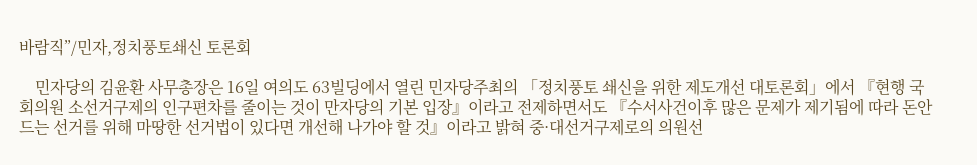바람직”/민자,정치풍토쇄신 토론회

    민자당의 김윤환 사무총장은 16일 여의도 63빌딩에서 열린 민자당주최의 「정치풍토 쇄신을 위한 제도개선 대토론회」에서 『현행 국회의원 소선거구제의 인구편차를 줄이는 것이 만자당의 기본 입장』이라고 전제하면서도 『수서사건이후 많은 문제가 제기됨에 따라 돈안드는 선거를 위해 마땅한 선거법이 있다면 개선해 나가야 할 것』이라고 밝혀 중·대선거구제로의 의원선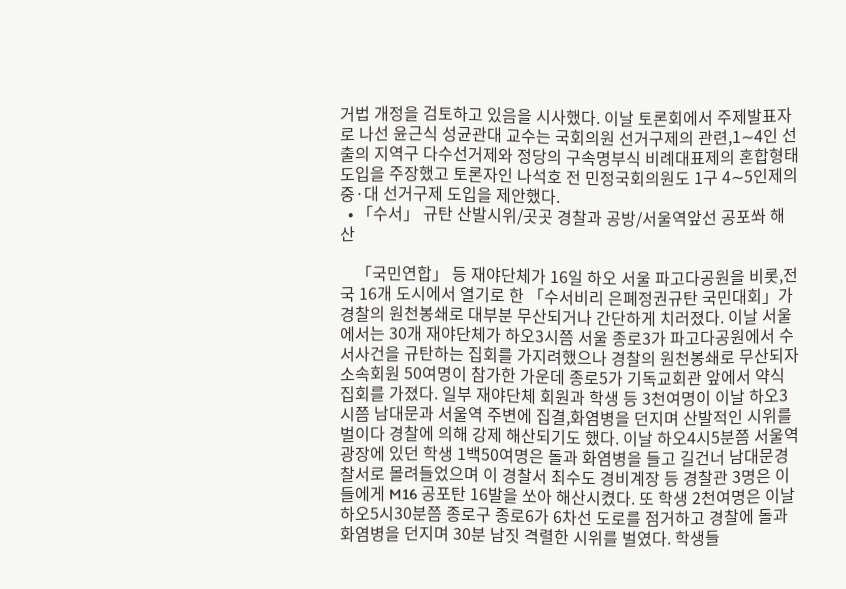거법 개정을 검토하고 있음을 시사했다. 이날 토론회에서 주제발표자로 나선 윤근식 성균관대 교수는 국회의원 선거구제의 관련,1∼4인 선출의 지역구 다수선거제와 정당의 구속명부식 비례대표제의 혼합형태 도입을 주장했고 토론자인 나석호 전 민정국회의원도 1구 4∼5인제의 중·대 선거구제 도입을 제안했다.
  • 「수서」 규탄 산발시위/곳곳 경찰과 공방/서울역앞선 공포쏴 해산

    「국민연합」 등 재야단체가 16일 하오 서울 파고다공원을 비롯,전국 16개 도시에서 열기로 한 「수서비리 은폐정권규탄 국민대회」가 경찰의 원천봉쇄로 대부분 무산되거나 간단하게 치러졌다. 이날 서울에서는 30개 재야단체가 하오3시쯤 서울 종로3가 파고다공원에서 수서사건을 규탄하는 집회를 가지려했으나 경찰의 원천봉쇄로 무산되자 소속회원 50여명이 참가한 가운데 종로5가 기독교회관 앞에서 약식집회를 가졌다. 일부 재야단체 회원과 학생 등 3천여명이 이날 하오3시쯤 남대문과 서울역 주변에 집결,화염병을 던지며 산발적인 시위를 벌이다 경찰에 의해 강제 해산되기도 했다. 이날 하오4시5분쯤 서울역광장에 있던 학생 1백50여명은 돌과 화염병을 들고 길건너 남대문경찰서로 몰려들었으며 이 경찰서 최수도 경비계장 등 경찰관 3명은 이들에게 M16 공포탄 16발을 쏘아 해산시켰다. 또 학생 2천여명은 이날 하오5시30분쯤 종로구 종로6가 6차선 도로를 점거하고 경찰에 돌과 화염병을 던지며 30분 남짓 격렬한 시위를 벌였다. 학생들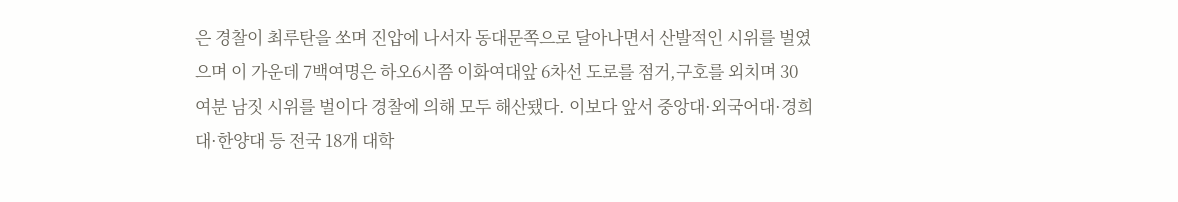은 경찰이 최루탄을 쏘며 진압에 나서자 동대문쪽으로 달아나면서 산발적인 시위를 벌였으며 이 가운데 7백여명은 하오6시쯤 이화여대앞 6차선 도로를 점거,구호를 외치며 30여분 남짓 시위를 벌이다 경찰에 의해 모두 해산됐다. 이보다 앞서 중앙대·외국어대·경희대·한양대 등 전국 18개 대학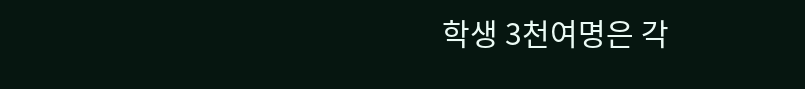학생 3천여명은 각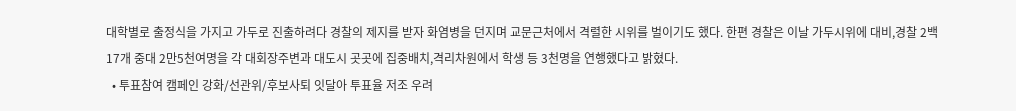대학별로 출정식을 가지고 가두로 진출하려다 경찰의 제지를 받자 화염병을 던지며 교문근처에서 격렬한 시위를 벌이기도 했다. 한편 경찰은 이날 가두시위에 대비,경찰 2백17개 중대 2만5천여명을 각 대회장주변과 대도시 곳곳에 집중배치,격리차원에서 학생 등 3천명을 연행했다고 밝혔다.
  • 투표참여 캠페인 강화/선관위/후보사퇴 잇달아 투표율 저조 우려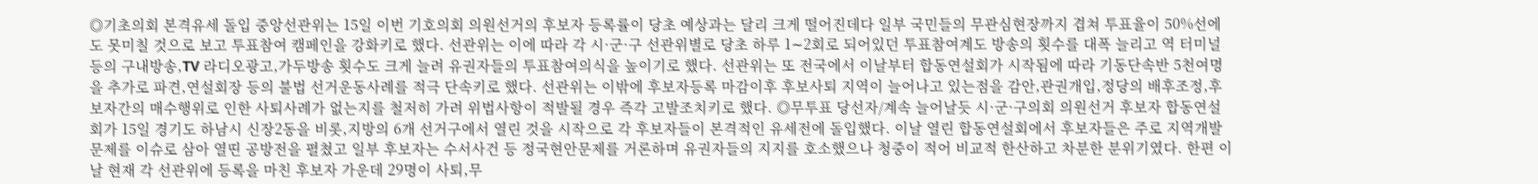◎기초의회 본격유세 돌입 중앙선관위는 15일 이번 기호의회 의원선거의 후보자 등록률이 당초 예상과는 달리 크게 떨어진데다 일부 국민들의 무관심현장까지 겹쳐 투표율이 50%선에도 못미칠 것으로 보고 투표참여 캠페인을 강화키로 했다. 선관위는 이에 따라 각 시·군·구 선관위별로 당초 하루 1∼2회로 되어있던 투표참여계도 방송의 횟수를 대폭 늘리고 역 터미널 등의 구내방송,TV 라디오광고,가두방송 횟수도 크게 늘려 유권자들의 투표참여의식을 높이기로 했다. 선관위는 또 전국에서 이날부터 합동연설회가 시작됨에 따라 기동단속반 5천여명을 추가로 파견,연설회장 등의 불법 선거운동사례를 적극 단속키로 했다. 선관위는 이밖에 후보자등록 마감이후 후보사퇴 지역이 늘어나고 있는점을 감안,관권개입,정당의 배후조정,후보자간의 매수행위로 인한 사퇴사례가 없는지를 철저히 가려 위법사항이 적발될 경우 즉각 고발조치키로 했다. ◎무투표 당선자/계속 늘어날듯 시·군·구의회 의원선거 후보자 합동연설회가 15일 경기도 하남시 신장2동을 비롯,지방의 6개 선거구에서 열린 것을 시작으로 각 후보자들이 본격적인 유세전에 돌입했다. 이날 열린 합동연설회에서 후보자들은 주로 지역개발문제를 이슈로 삼아 열띤 공방전을 펼쳤고 일부 후보자는 수서사건 등 정국현안문제를 거론하며 유권자들의 지지를 호소했으나 청중이 적어 비교적 한산하고 차분한 분위기였다. 한편 이날 현재 각 선관위에 등록을 마친 후보자 가운데 29명이 사퇴,무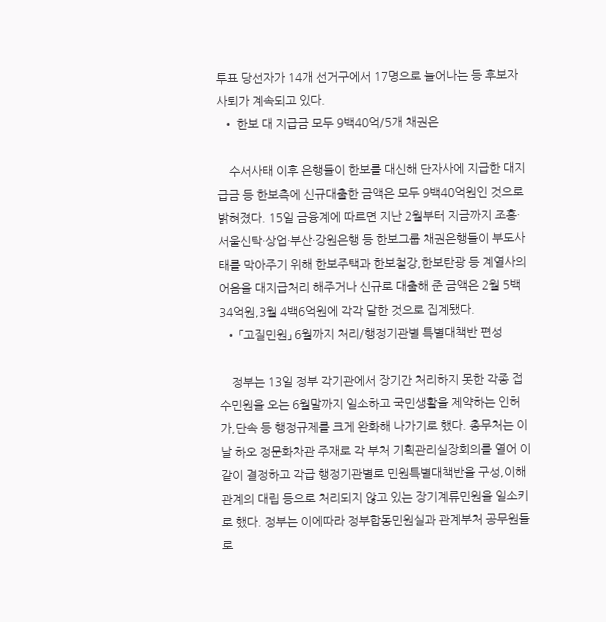투표 당선자가 14개 선거구에서 17명으로 늘어나는 등 후보자 사퇴가 계속되고 있다.
  • 한보 대 지급금 모두 9백40억/5개 채권은

    수서사태 이후 은행들이 한보를 대신해 단자사에 지급한 대지급금 등 한보측에 신규대출한 금액은 모두 9백40억원인 것으로 밝혀졌다. 15일 금융계에 따르면 지난 2월부터 지금까지 조흥·서울신탁·상업·부산·강원은행 등 한보그룹 채권은행들이 부도사태를 막아주기 위해 한보주택과 한보철강,한보탄광 등 계열사의 어음을 대지급처리 해주거나 신규로 대출해 준 금액은 2월 5백34억원,3월 4백6억원에 각각 달한 것으로 집계됐다.
  • 「고질민원」 6월까지 처리/행정기관별 특별대책반 편성

    정부는 13일 정부 각기관에서 장기간 처리하지 못한 각종 접수민원을 오는 6월말까지 일소하고 국민생활을 제약하는 인허가,단속 등 행정규제를 크게 완화해 나가기로 했다. 총무처는 이날 하오 정문화차관 주재로 각 부처 기획관리실장회의를 열어 이같이 결정하고 각급 행정기관별로 민원특별대책반을 구성,이해관계의 대립 등으로 처리되지 않고 있는 장기계류민원을 일소키로 했다. 정부는 이에따라 정부합동민원실과 관계부처 공무원들로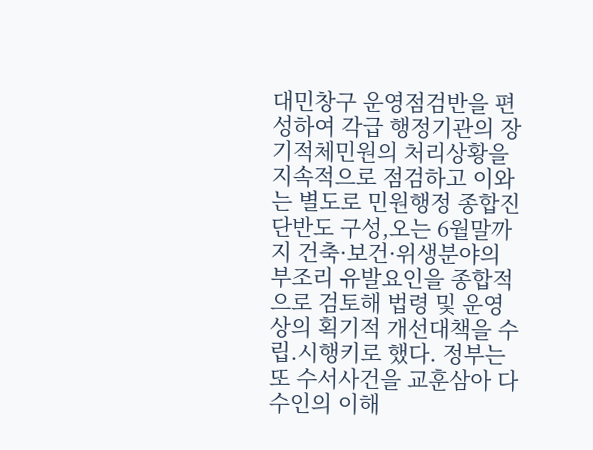대민창구 운영점검반을 편성하여 각급 행정기관의 장기적체민원의 처리상황을 지속적으로 점검하고 이와는 별도로 민원행정 종합진단반도 구성,오는 6월말까지 건축·보건·위생분야의 부조리 유발요인을 종합적으로 검토해 법령 및 운영상의 획기적 개선대책을 수립.시행키로 했다. 정부는 또 수서사건을 교훈삼아 다수인의 이해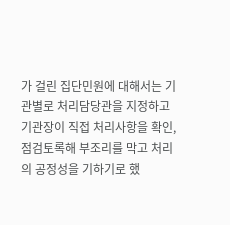가 걸린 집단민원에 대해서는 기관별로 처리담당관을 지정하고 기관장이 직접 처리사항을 확인,점검토록해 부조리를 막고 처리의 공정성을 기하기로 했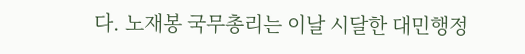다. 노재봉 국무총리는 이날 시달한 대민행정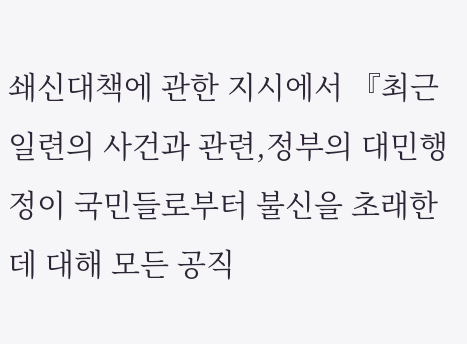쇄신대책에 관한 지시에서 『최근 일련의 사건과 관련,정부의 대민행정이 국민들로부터 불신을 초래한데 대해 모든 공직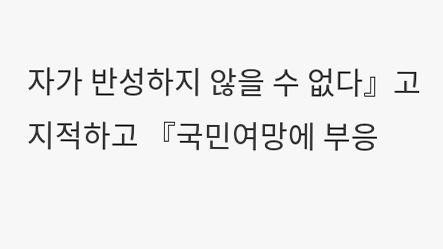자가 반성하지 않을 수 없다』고 지적하고 『국민여망에 부응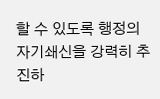할 수 있도록 행정의 자기쇄신을 강력히 추진하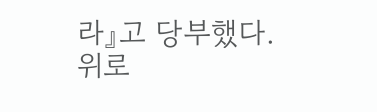라』고 당부했다.
위로